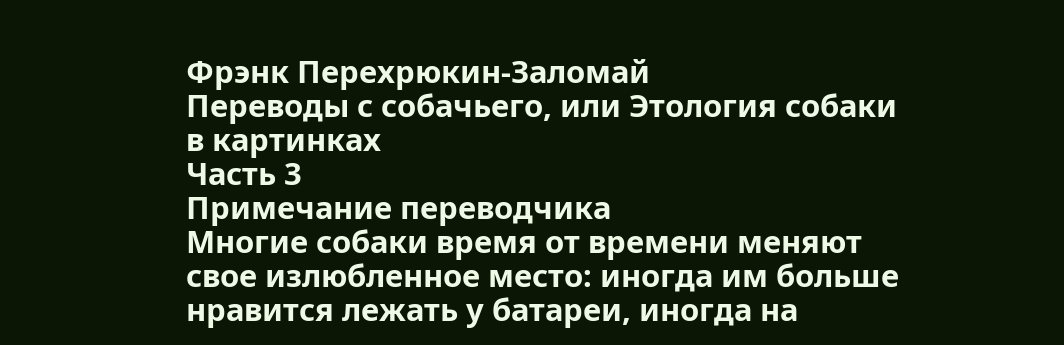Фрэнк Перехрюкин-Заломай
Переводы с собачьего, или Этология собаки в картинках
Часть 3
Примечание переводчика
Многие собаки время от времени меняют свое излюбленное место: иногда им больше нравится лежать у батареи, иногда на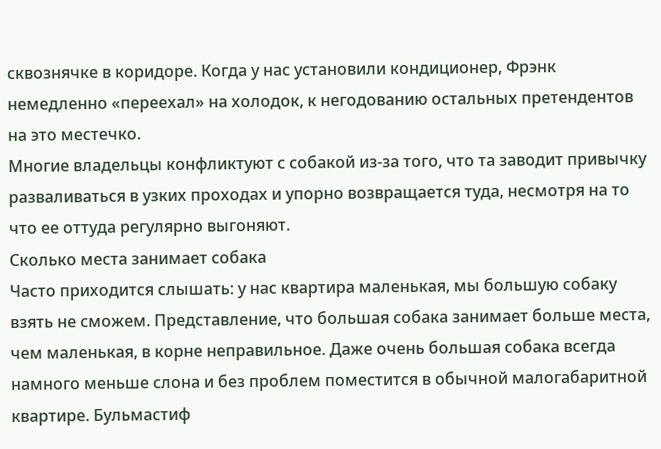сквознячке в коридоре. Когда у нас установили кондиционер, Фрэнк немедленно «переехал» на холодок, к негодованию остальных претендентов на это местечко.
Многие владельцы конфликтуют с собакой из-за того, что та заводит привычку разваливаться в узких проходах и упорно возвращается туда, несмотря на то что ее оттуда регулярно выгоняют.
Сколько места занимает собака
Часто приходится слышать: у нас квартира маленькая, мы большую собаку взять не сможем. Представление, что большая собака занимает больше места, чем маленькая, в корне неправильное. Даже очень большая собака всегда намного меньше слона и без проблем поместится в обычной малогабаритной квартире. Бульмастиф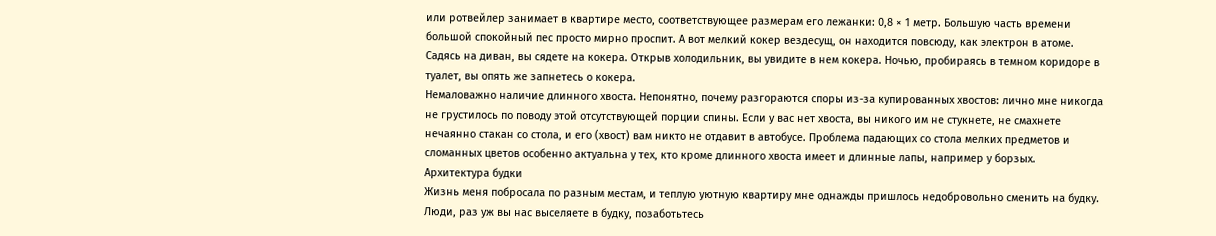или ротвейлер занимает в квартире место, соответствующее размерам его лежанки: 0,8 × 1 метр. Большую часть времени большой спокойный пес просто мирно проспит. А вот мелкий кокер вездесущ, он находится повсюду, как электрон в атоме. Садясь на диван, вы сядете на кокера. Открыв холодильник, вы увидите в нем кокера. Ночью, пробираясь в темном коридоре в туалет, вы опять же запнетесь о кокера.
Немаловажно наличие длинного хвоста. Непонятно, почему разгораются споры из-за купированных хвостов: лично мне никогда не грустилось по поводу этой отсутствующей порции спины. Если у вас нет хвоста, вы никого им не стукнете, не смахнете нечаянно стакан со стола, и его (хвост) вам никто не отдавит в автобусе. Проблема падающих со стола мелких предметов и сломанных цветов особенно актуальна у тех, кто кроме длинного хвоста имеет и длинные лапы, например у борзых.
Архитектура будки
Жизнь меня побросала по разным местам, и теплую уютную квартиру мне однажды пришлось недобровольно сменить на будку. Люди, раз уж вы нас выселяете в будку, позаботьтесь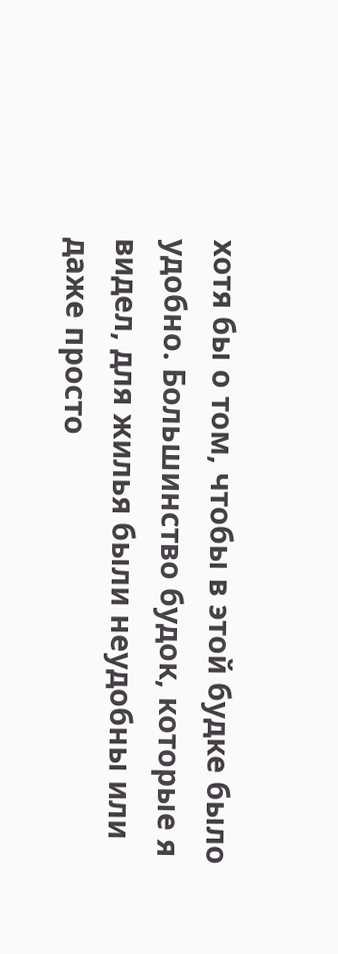хотя бы о том, чтобы в этой будке было удобно. Большинство будок, которые я видел, для жилья были неудобны или даже просто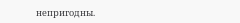непригодны.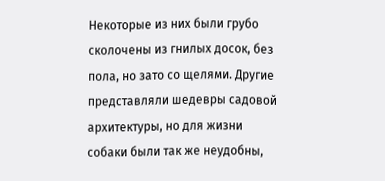Некоторые из них были грубо сколочены из гнилых досок, без пола, но зато со щелями. Другие представляли шедевры садовой архитектуры, но для жизни собаки были так же неудобны,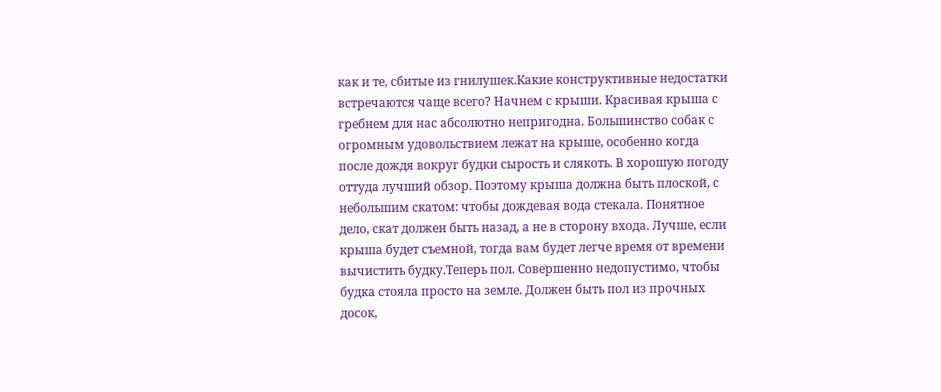как и те, сбитые из гнилушек.Какие конструктивные недостатки встречаются чаще всего? Начнем с крыши. Красивая крыша с гребнем для нас абсолютно непригодна. Большинство собак с огромным удовольствием лежат на крыше, особенно когда после дождя вокруг будки сырость и слякоть. В хорошую погоду оттуда лучший обзор. Поэтому крыша должна быть плоской, с небольшим скатом: чтобы дождевая вода стекала. Понятное дело, скат должен быть назад, а не в сторону входа. Лучше, если крыша будет съемной, тогда вам будет легче время от времени вычистить будку.Теперь пол. Совершенно недопустимо, чтобы будка стояла просто на земле. Должен быть пол из прочных досок,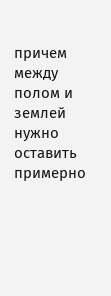причем между полом и землей нужно оставить примерно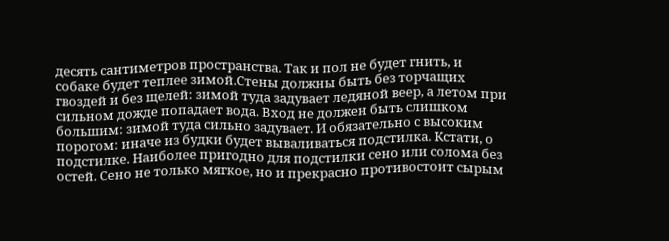десять сантиметров пространства. Так и пол не будет гнить, и собаке будет теплее зимой.Стены должны быть без торчащих гвоздей и без щелей: зимой туда задувает ледяной веер, а летом при сильном дожде попадает вода. Вход не должен быть слишком большим: зимой туда сильно задувает. И обязательно с высоким порогом: иначе из будки будет вываливаться подстилка. Кстати, о подстилке. Наиболее пригодно для подстилки сено или солома без остей. Сено не только мягкое, но и прекрасно противостоит сырым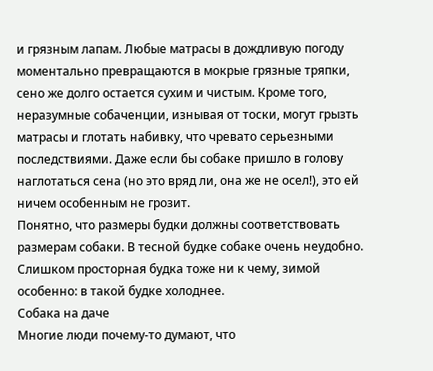и грязным лапам. Любые матрасы в дождливую погоду моментально превращаются в мокрые грязные тряпки, сено же долго остается сухим и чистым. Кроме того, неразумные собаченции, изнывая от тоски, могут грызть матрасы и глотать набивку, что чревато серьезными последствиями. Даже если бы собаке пришло в голову наглотаться сена (но это вряд ли, она же не осел!), это ей ничем особенным не грозит.
Понятно, что размеры будки должны соответствовать размерам собаки. В тесной будке собаке очень неудобно. Слишком просторная будка тоже ни к чему, зимой особенно: в такой будке холоднее.
Собака на даче
Многие люди почему-то думают, что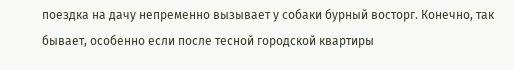поездка на дачу непременно вызывает у собаки бурный восторг. Конечно, так бывает, особенно если после тесной городской квартиры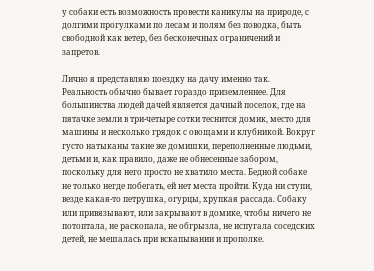у собаки есть возможность провести каникулы на природе, с долгими прогулками по лесам и полям без поводка, быть свободной как ветер, без бесконечных ограничений и запретов.

Лично я представляю поездку на дачу именно так. Реальность обычно бывает гораздо приземленнее. Для большинства людей дачей является дачный поселок, где на пятачке земли в три-четыре сотки теснится домик, место для машины и несколько грядок с овощами и клубникой. Вокруг густо натыканы такие же домишки, переполненные людьми, детьми и, как правило, даже не обнесенные забором, поскольку для него просто не хватило места. Бедной собаке не только негде побегать, ей нет места пройти. Куда ни ступи, везде какая-то петрушка, огурцы, хрупкая рассада. Собаку или привязывают, или закрывают в домике, чтобы ничего не потоптала, не раскопала, не обгрызла, не испугала соседских детей, не мешалась при вскапывании и прополке.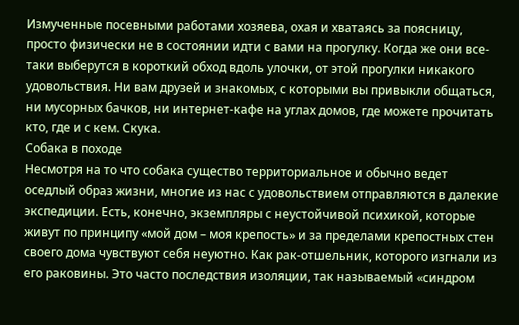Измученные посевными работами хозяева, охая и хватаясь за поясницу, просто физически не в состоянии идти с вами на прогулку. Когда же они все-таки выберутся в короткий обход вдоль улочки, от этой прогулки никакого удовольствия. Ни вам друзей и знакомых, с которыми вы привыкли общаться, ни мусорных бачков, ни интернет-кафе на углах домов, где можете прочитать кто, где и с кем. Скука.
Собака в походе
Несмотря на то что собака существо территориальное и обычно ведет оседлый образ жизни, многие из нас с удовольствием отправляются в далекие экспедиции. Есть, конечно, экземпляры с неустойчивой психикой, которые живут по принципу «мой дом – моя крепость» и за пределами крепостных стен своего дома чувствуют себя неуютно. Как рак-отшельник, которого изгнали из его раковины. Это часто последствия изоляции, так называемый «синдром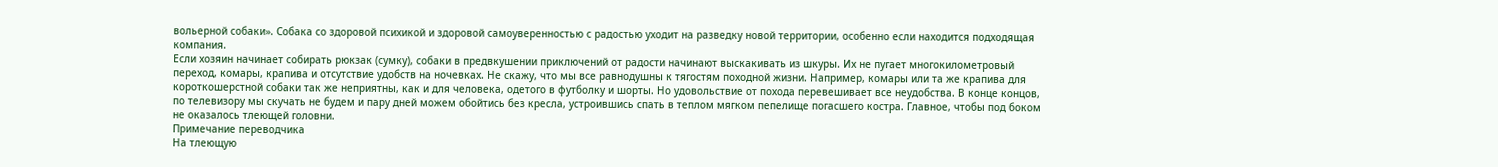вольерной собаки». Собака со здоровой психикой и здоровой самоуверенностью с радостью уходит на разведку новой территории, особенно если находится подходящая компания.
Если хозяин начинает собирать рюкзак (сумку), собаки в предвкушении приключений от радости начинают выскакивать из шкуры. Их не пугает многокилометровый переход, комары, крапива и отсутствие удобств на ночевках. Не скажу, что мы все равнодушны к тягостям походной жизни. Например, комары или та же крапива для короткошерстной собаки так же неприятны, как и для человека, одетого в футболку и шорты. Но удовольствие от похода перевешивает все неудобства. В конце концов, по телевизору мы скучать не будем и пару дней можем обойтись без кресла, устроившись спать в теплом мягком пепелище погасшего костра. Главное, чтобы под боком не оказалось тлеющей головни.
Примечание переводчика
На тлеющую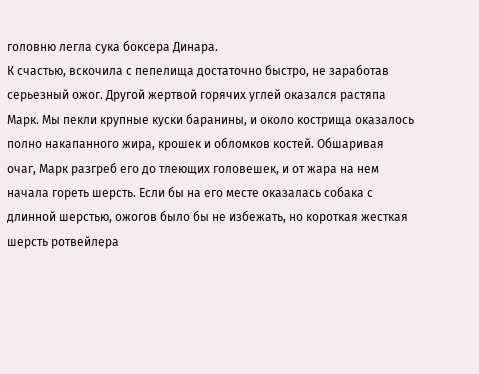головню легла сука боксера Динара.
К счастью, вскочила с пепелища достаточно быстро, не заработав серьезный ожог. Другой жертвой горячих углей оказался растяпа Марк. Мы пекли крупные куски баранины, и около кострища оказалось полно накапанного жира, крошек и обломков костей. Обшаривая очаг, Марк разгреб его до тлеющих головешек, и от жара на нем начала гореть шерсть. Если бы на его месте оказалась собака с длинной шерстью, ожогов было бы не избежать, но короткая жесткая шерсть ротвейлера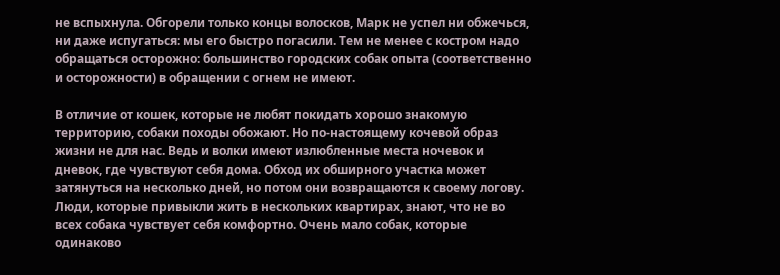не вспыхнула. Обгорели только концы волосков, Марк не успел ни обжечься, ни даже испугаться: мы его быстро погасили. Тем не менее с костром надо обращаться осторожно: большинство городских собак опыта (соответственно и осторожности) в обращении с огнем не имеют.

В отличие от кошек, которые не любят покидать хорошо знакомую территорию, собаки походы обожают. Но по-настоящему кочевой образ жизни не для нас. Ведь и волки имеют излюбленные места ночевок и дневок, где чувствуют себя дома. Обход их обширного участка может затянуться на несколько дней, но потом они возвращаются к своему логову. Люди, которые привыкли жить в нескольких квартирах, знают, что не во всех собака чувствует себя комфортно. Очень мало собак, которые одинаково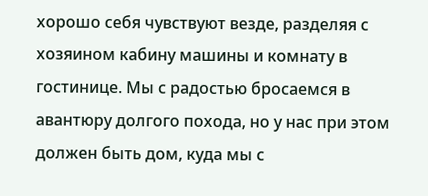хорошо себя чувствуют везде, разделяя с хозяином кабину машины и комнату в гостинице. Мы с радостью бросаемся в авантюру долгого похода, но у нас при этом должен быть дом, куда мы с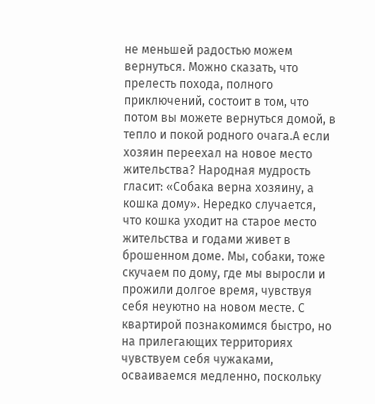не меньшей радостью можем вернуться. Можно сказать, что прелесть похода, полного приключений, состоит в том, что потом вы можете вернуться домой, в тепло и покой родного очага.А если хозяин переехал на новое место жительства? Народная мудрость гласит: «Собака верна хозяину, а кошка дому». Нередко случается, что кошка уходит на старое место жительства и годами живет в брошенном доме. Мы, собаки, тоже скучаем по дому, где мы выросли и прожили долгое время, чувствуя себя неуютно на новом месте. С квартирой познакомимся быстро, но на прилегающих территориях чувствуем себя чужаками, осваиваемся медленно, поскольку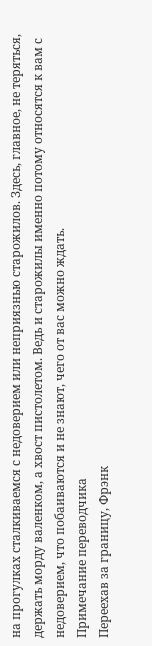на прогулках сталкиваемся с недоверием или неприязнью старожилов. Здесь, главное, не теряться, держать морду валенком, а хвост пистолетом. Ведь и старожилы именно потому относятся к вам с недоверием, что побаиваются и не знают, чего от вас можно ждать.
Примечание переводчика
Переехав за границу, Фрэнк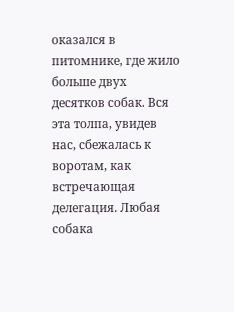оказался в питомнике, где жило больше двух десятков собак. Вся эта толпа, увидев нас, сбежалась к воротам, как встречающая делегация. Любая собака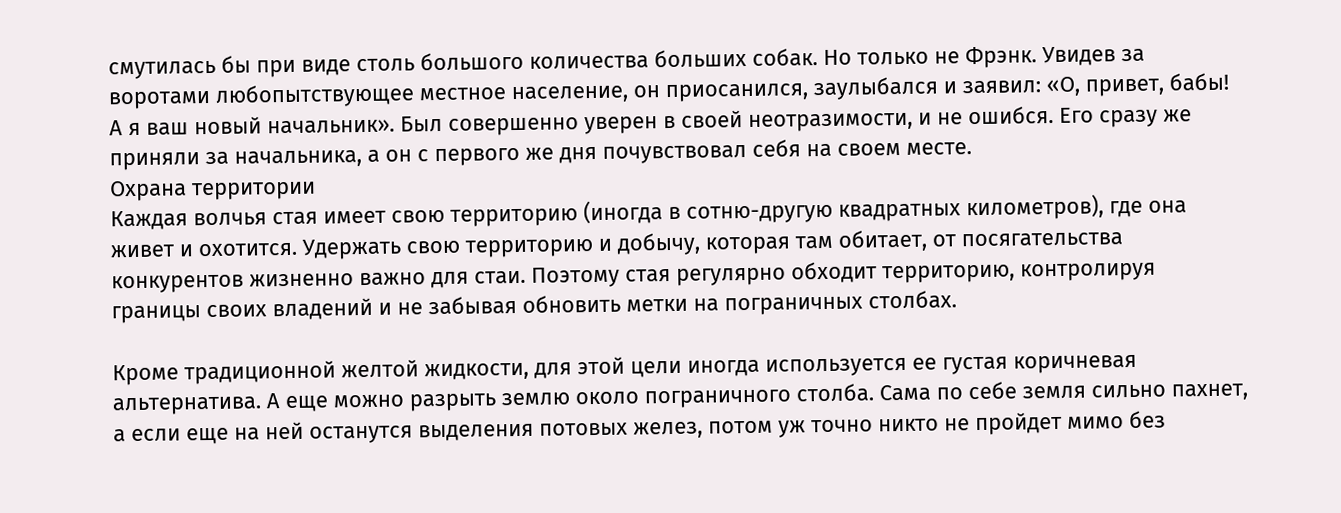смутилась бы при виде столь большого количества больших собак. Но только не Фрэнк. Увидев за воротами любопытствующее местное население, он приосанился, заулыбался и заявил: «О, привет, бабы! А я ваш новый начальник». Был совершенно уверен в своей неотразимости, и не ошибся. Его сразу же приняли за начальника, а он с первого же дня почувствовал себя на своем месте.
Охрана территории
Каждая волчья стая имеет свою территорию (иногда в сотню-другую квадратных километров), где она живет и охотится. Удержать свою территорию и добычу, которая там обитает, от посягательства конкурентов жизненно важно для стаи. Поэтому стая регулярно обходит территорию, контролируя границы своих владений и не забывая обновить метки на пограничных столбах.

Кроме традиционной желтой жидкости, для этой цели иногда используется ее густая коричневая альтернатива. А еще можно разрыть землю около пограничного столба. Сама по себе земля сильно пахнет, а если еще на ней останутся выделения потовых желез, потом уж точно никто не пройдет мимо без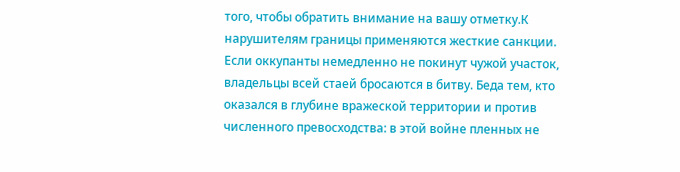того, чтобы обратить внимание на вашу отметку.К нарушителям границы применяются жесткие санкции. Если оккупанты немедленно не покинут чужой участок, владельцы всей стаей бросаются в битву. Беда тем, кто оказался в глубине вражеской территории и против численного превосходства: в этой войне пленных не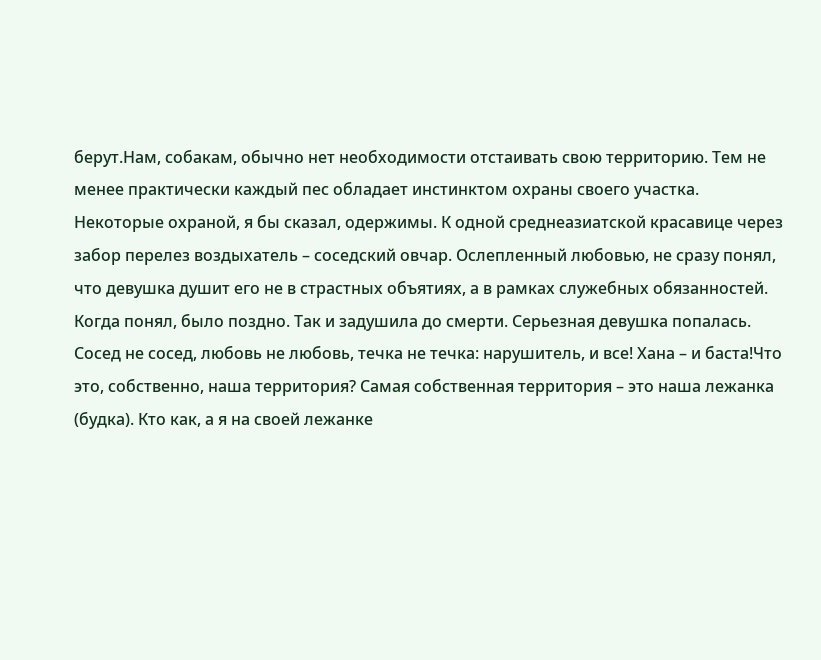берут.Нам, собакам, обычно нет необходимости отстаивать свою территорию. Тем не менее практически каждый пес обладает инстинктом охраны своего участка. Некоторые охраной, я бы сказал, одержимы. К одной среднеазиатской красавице через забор перелез воздыхатель – соседский овчар. Ослепленный любовью, не сразу понял, что девушка душит его не в страстных объятиях, а в рамках служебных обязанностей. Когда понял, было поздно. Так и задушила до смерти. Серьезная девушка попалась. Сосед не сосед, любовь не любовь, течка не течка: нарушитель, и все! Хана – и баста!Что это, собственно, наша территория? Самая собственная территория – это наша лежанка (будка). Кто как, а я на своей лежанке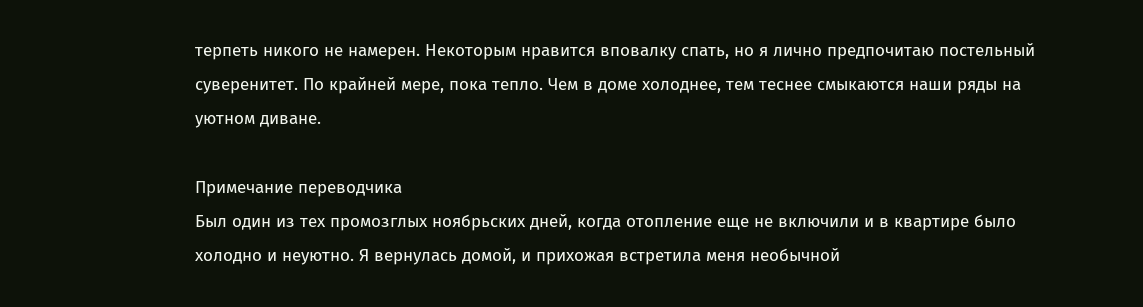терпеть никого не намерен. Некоторым нравится вповалку спать, но я лично предпочитаю постельный суверенитет. По крайней мере, пока тепло. Чем в доме холоднее, тем теснее смыкаются наши ряды на уютном диване.

Примечание переводчика
Был один из тех промозглых ноябрьских дней, когда отопление еще не включили и в квартире было холодно и неуютно. Я вернулась домой, и прихожая встретила меня необычной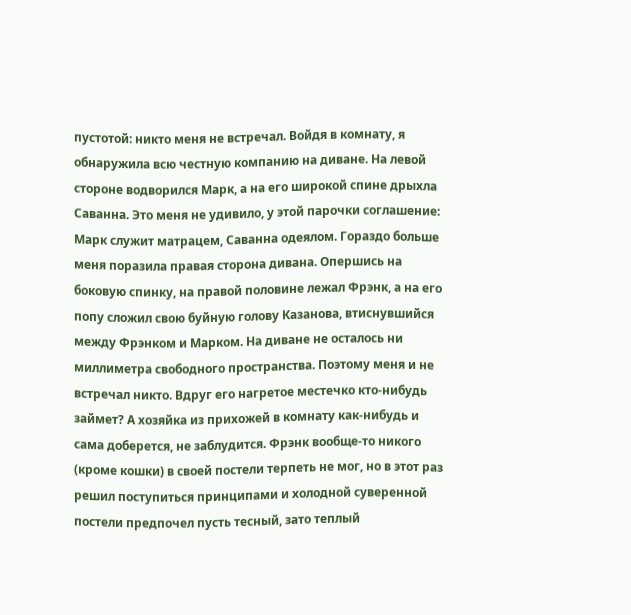пустотой: никто меня не встречал. Войдя в комнату, я обнаружила всю честную компанию на диване. На левой стороне водворился Марк, а на его широкой спине дрыхла Саванна. Это меня не удивило, у этой парочки соглашение: Марк служит матрацем, Саванна одеялом. Гораздо больше меня поразила правая сторона дивана. Опершись на боковую спинку, на правой половине лежал Фрэнк, а на его попу сложил свою буйную голову Казанова, втиснувшийся между Фрэнком и Марком. На диване не осталось ни миллиметра свободного пространства. Поэтому меня и не встречал никто. Вдруг его нагретое местечко кто-нибудь займет? А хозяйка из прихожей в комнату как-нибудь и сама доберется, не заблудится. Фрэнк вообще-то никого (кроме кошки) в своей постели терпеть не мог, но в этот раз решил поступиться принципами и холодной суверенной постели предпочел пусть тесный, зато теплый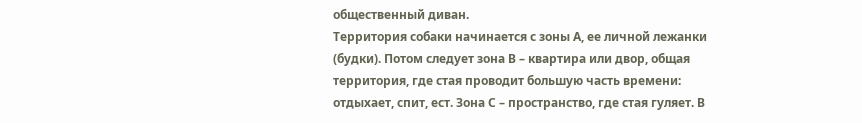общественный диван.
Территория собаки начинается с зоны А, ее личной лежанки (будки). Потом следует зона В – квартира или двор, общая территория, где стая проводит большую часть времени: отдыхает, спит, ест. Зона С – пространство, где стая гуляет. В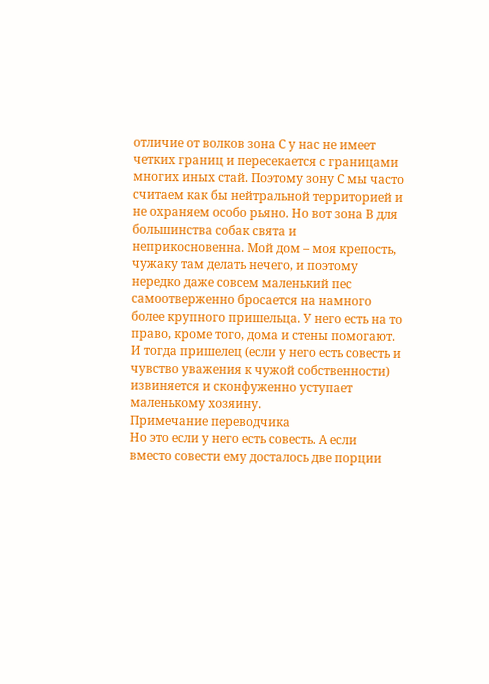отличие от волков зона С у нас не имеет четких границ и пересекается с границами многих иных стай. Поэтому зону С мы часто считаем как бы нейтральной территорией и не охраняем особо рьяно. Но вот зона В для большинства собак свята и неприкосновенна. Мой дом – моя крепость, чужаку там делать нечего, и поэтому нередко даже совсем маленький пес самоотверженно бросается на намного более крупного пришельца. У него есть на то право, кроме того, дома и стены помогают. И тогда пришелец (если у него есть совесть и чувство уважения к чужой собственности) извиняется и сконфуженно уступает маленькому хозяину.
Примечание переводчика
Но это если у него есть совесть. А если вместо совести ему досталось две порции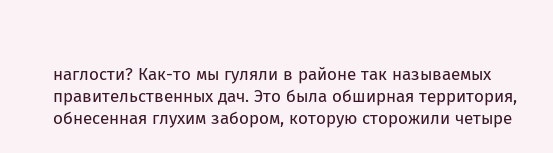наглости? Как-то мы гуляли в районе так называемых правительственных дач. Это была обширная территория, обнесенная глухим забором, которую сторожили четыре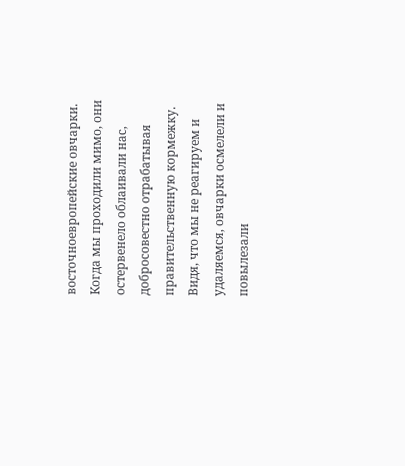восточноевропейские овчарки. Когда мы проходили мимо, они остервенело облаивали нас, добросовестно отрабатывая правительственную кормежку. Видя, что мы не реагируем и удаляемся, овчарки осмелели и повылезали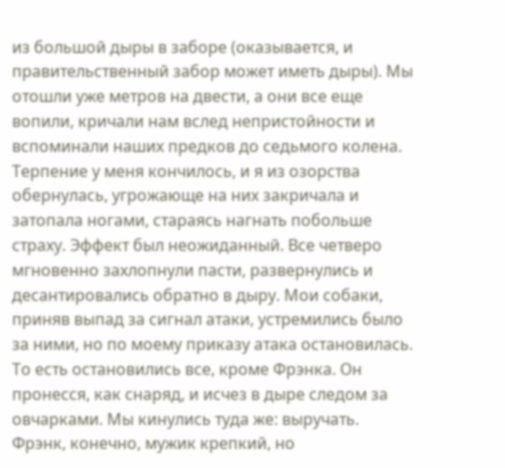из большой дыры в заборе (оказывается, и правительственный забор может иметь дыры). Мы отошли уже метров на двести, а они все еще вопили, кричали нам вслед непристойности и вспоминали наших предков до седьмого колена. Терпение у меня кончилось, и я из озорства обернулась, угрожающе на них закричала и затопала ногами, стараясь нагнать побольше страху. Эффект был неожиданный. Все четверо мгновенно захлопнули пасти, развернулись и десантировались обратно в дыру. Мои собаки, приняв выпад за сигнал атаки, устремились было за ними, но по моему приказу атака остановилась. То есть остановились все, кроме Фрэнка. Он пронесся, как снаряд, и исчез в дыре следом за овчарками. Мы кинулись туда же: выручать. Фрэнк, конечно, мужик крепкий, но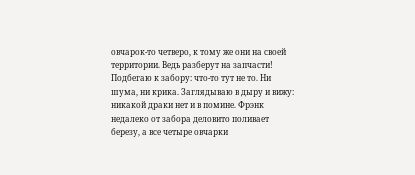овчарок-то четверо, к тому же они на своей территории. Ведь разберут на запчасти! Подбегаю к забору: что-то тут не то. Ни шума, ни крика. Заглядываю в дыру и вижу: никакой драки нет и в помине. Фрэнк недалеко от забора деловито поливает березу, а все четыре овчарки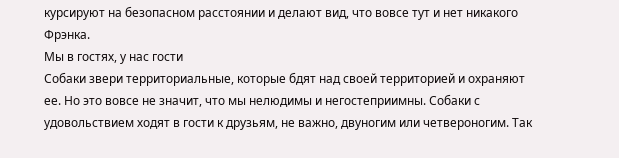курсируют на безопасном расстоянии и делают вид, что вовсе тут и нет никакого Фрэнка.
Мы в гостях, у нас гости
Собаки звери территориальные, которые бдят над своей территорией и охраняют ее. Но это вовсе не значит, что мы нелюдимы и негостеприимны. Собаки с удовольствием ходят в гости к друзьям, не важно, двуногим или четвероногим. Так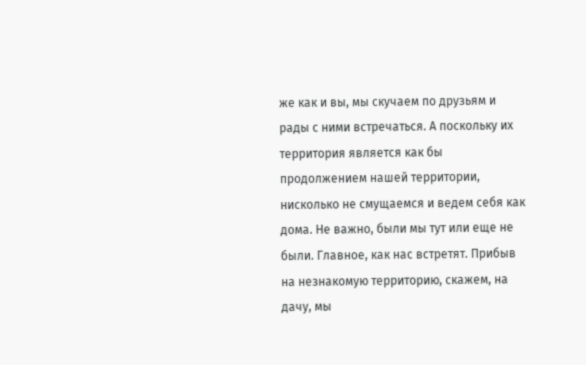же как и вы, мы скучаем по друзьям и рады с ними встречаться. А поскольку их территория является как бы продолжением нашей территории, нисколько не смущаемся и ведем себя как дома. Не важно, были мы тут или еще не были. Главное, как нас встретят. Прибыв на незнакомую территорию, скажем, на дачу, мы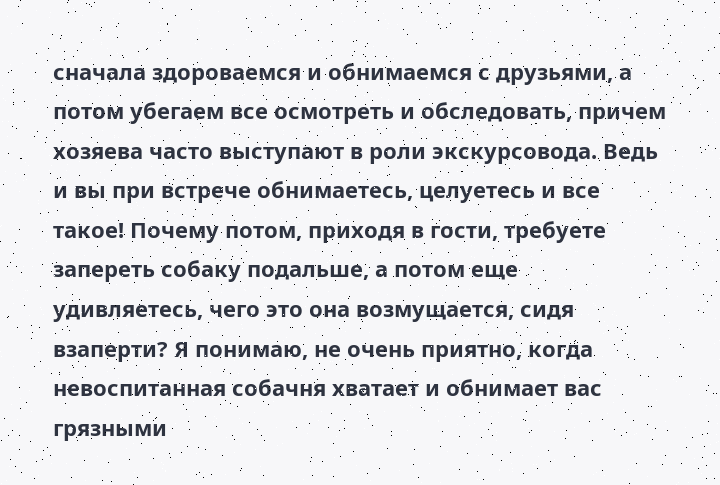сначала здороваемся и обнимаемся с друзьями, а потом убегаем все осмотреть и обследовать, причем хозяева часто выступают в роли экскурсовода. Ведь и вы при встрече обнимаетесь, целуетесь и все такое! Почему потом, приходя в гости, требуете запереть собаку подальше, а потом еще удивляетесь, чего это она возмущается, сидя взаперти? Я понимаю, не очень приятно, когда невоспитанная собачня хватает и обнимает вас грязными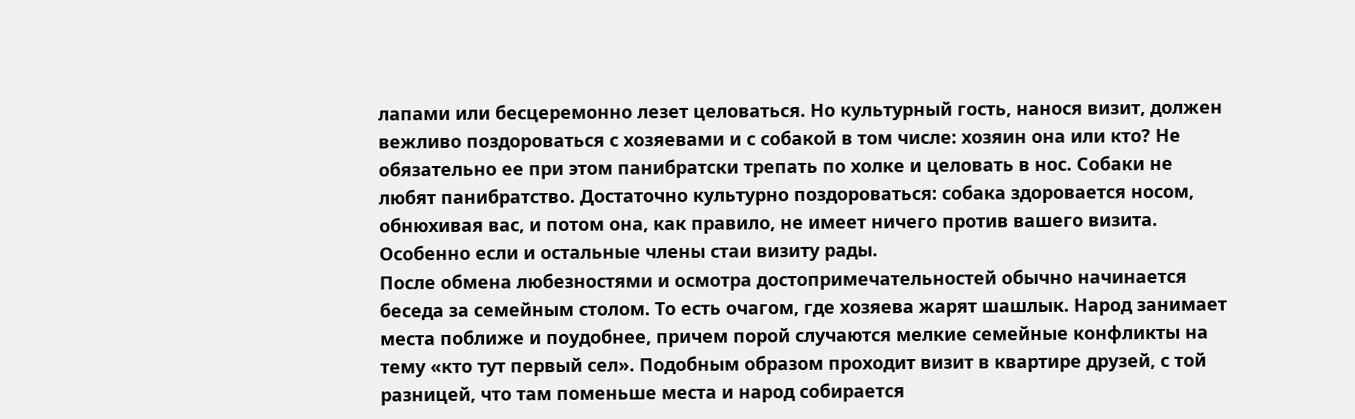лапами или бесцеремонно лезет целоваться. Но культурный гость, нанося визит, должен вежливо поздороваться с хозяевами и с собакой в том числе: хозяин она или кто? Не обязательно ее при этом панибратски трепать по холке и целовать в нос. Собаки не любят панибратство. Достаточно культурно поздороваться: собака здоровается носом, обнюхивая вас, и потом она, как правило, не имеет ничего против вашего визита. Особенно если и остальные члены стаи визиту рады.
После обмена любезностями и осмотра достопримечательностей обычно начинается беседа за семейным столом. То есть очагом, где хозяева жарят шашлык. Народ занимает места поближе и поудобнее, причем порой случаются мелкие семейные конфликты на тему «кто тут первый сел». Подобным образом проходит визит в квартире друзей, с той разницей, что там поменьше места и народ собирается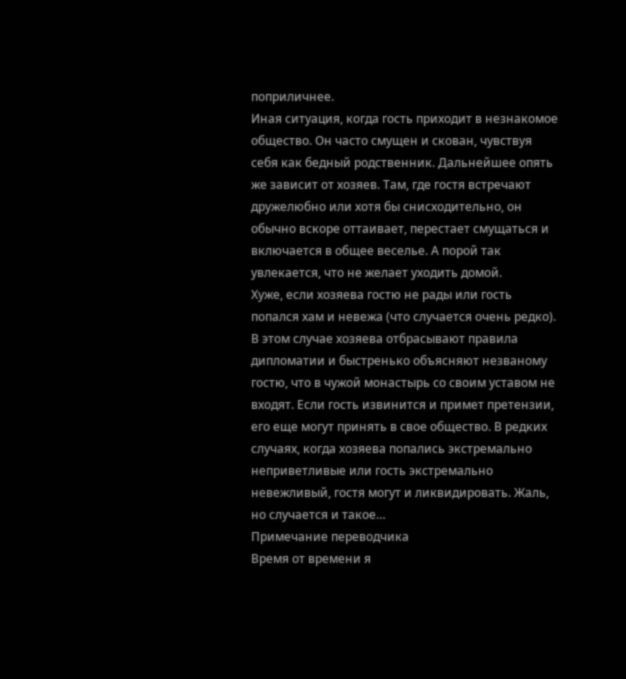поприличнее.
Иная ситуация, когда гость приходит в незнакомое общество. Он часто смущен и скован, чувствуя себя как бедный родственник. Дальнейшее опять же зависит от хозяев. Там, где гостя встречают дружелюбно или хотя бы снисходительно, он обычно вскоре оттаивает, перестает смущаться и включается в общее веселье. А порой так увлекается, что не желает уходить домой.
Хуже, если хозяева гостю не рады или гость попался хам и невежа (что случается очень редко). В этом случае хозяева отбрасывают правила дипломатии и быстренько объясняют незваному гостю, что в чужой монастырь со своим уставом не входят. Если гость извинится и примет претензии, его еще могут принять в свое общество. В редких случаях, когда хозяева попались экстремально неприветливые или гость экстремально невежливый, гостя могут и ликвидировать. Жаль, но случается и такое…
Примечание переводчика
Время от времени я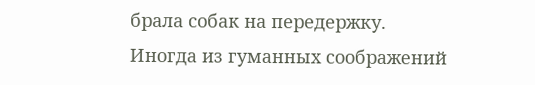брала собак на передержку.
Иногда из гуманных соображений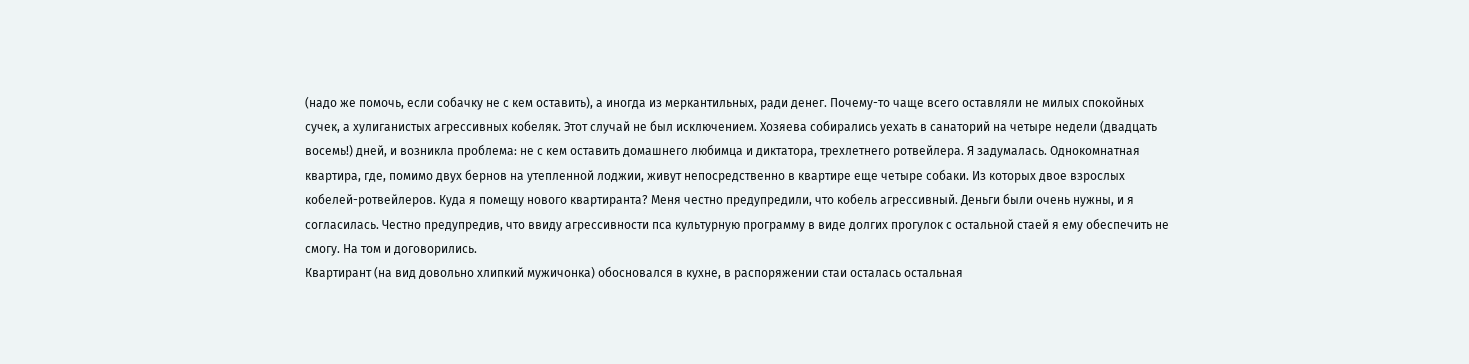(надо же помочь, если собачку не с кем оставить), а иногда из меркантильных, ради денег. Почему-то чаще всего оставляли не милых спокойных сучек, а хулиганистых агрессивных кобеляк. Этот случай не был исключением. Хозяева собирались уехать в санаторий на четыре недели (двадцать восемь!) дней, и возникла проблема: не с кем оставить домашнего любимца и диктатора, трехлетнего ротвейлера. Я задумалась. Однокомнатная квартира, где, помимо двух бернов на утепленной лоджии, живут непосредственно в квартире еще четыре собаки. Из которых двое взрослых кобелей-ротвейлеров. Куда я помещу нового квартиранта? Меня честно предупредили, что кобель агрессивный. Деньги были очень нужны, и я согласилась. Честно предупредив, что ввиду агрессивности пса культурную программу в виде долгих прогулок с остальной стаей я ему обеспечить не смогу. На том и договорились.
Квартирант (на вид довольно хлипкий мужичонка) обосновался в кухне, в распоряжении стаи осталась остальная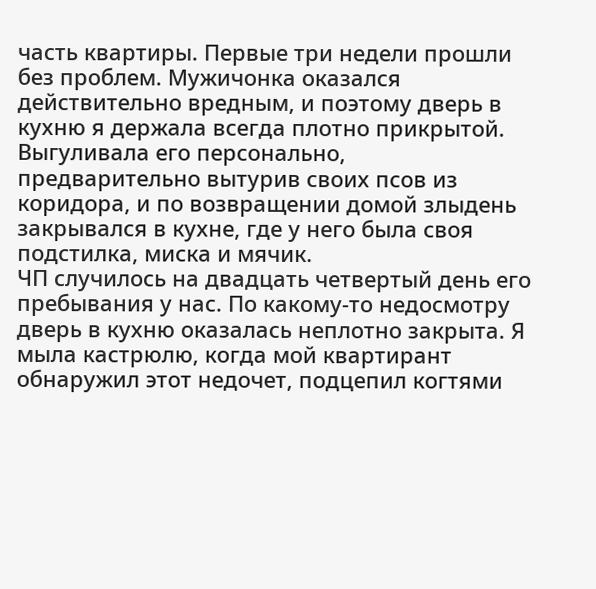часть квартиры. Первые три недели прошли без проблем. Мужичонка оказался действительно вредным, и поэтому дверь в кухню я держала всегда плотно прикрытой. Выгуливала его персонально, предварительно вытурив своих псов из коридора, и по возвращении домой злыдень закрывался в кухне, где у него была своя подстилка, миска и мячик.
ЧП случилось на двадцать четвертый день его пребывания у нас. По какому-то недосмотру дверь в кухню оказалась неплотно закрыта. Я мыла кастрюлю, когда мой квартирант обнаружил этот недочет, подцепил когтями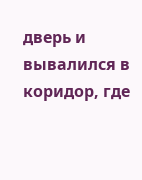дверь и вывалился в коридор, где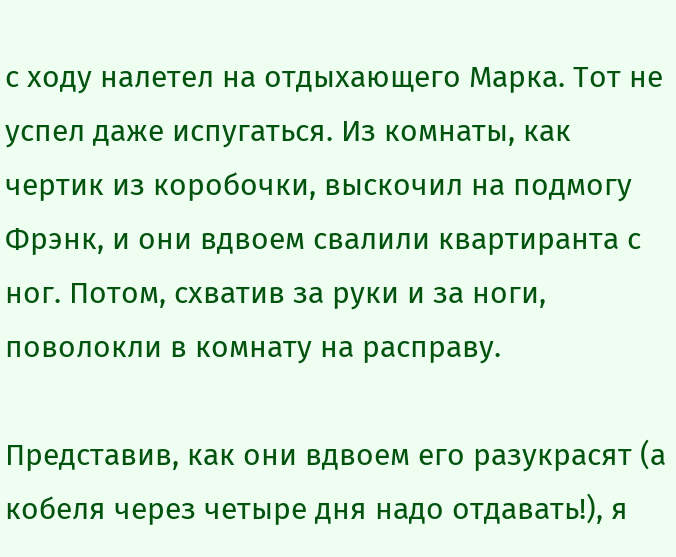с ходу налетел на отдыхающего Марка. Тот не успел даже испугаться. Из комнаты, как чертик из коробочки, выскочил на подмогу Фрэнк, и они вдвоем свалили квартиранта с ног. Потом, схватив за руки и за ноги, поволокли в комнату на расправу.

Представив, как они вдвоем его разукрасят (а кобеля через четыре дня надо отдавать!), я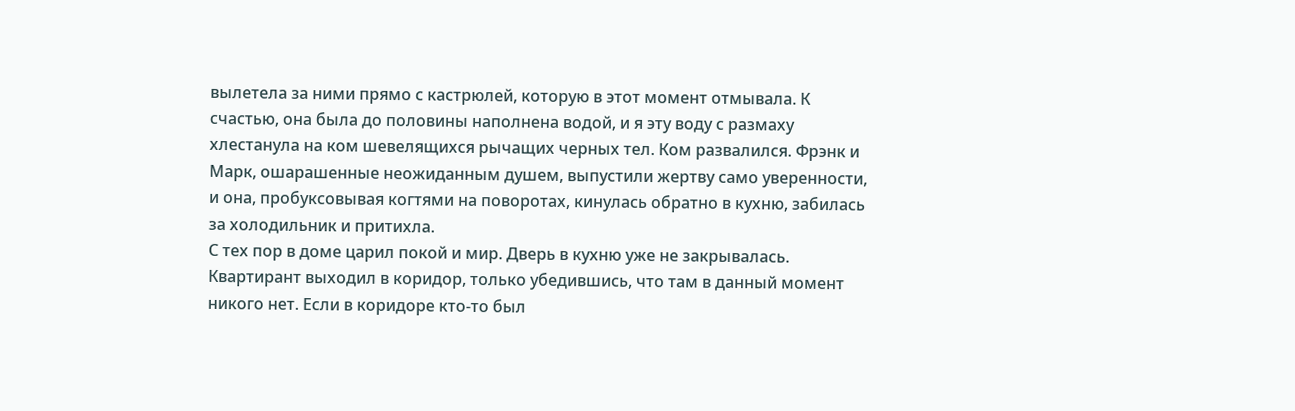вылетела за ними прямо с кастрюлей, которую в этот момент отмывала. К счастью, она была до половины наполнена водой, и я эту воду с размаху хлестанула на ком шевелящихся рычащих черных тел. Ком развалился. Фрэнк и Марк, ошарашенные неожиданным душем, выпустили жертву само уверенности, и она, пробуксовывая когтями на поворотах, кинулась обратно в кухню, забилась за холодильник и притихла.
С тех пор в доме царил покой и мир. Дверь в кухню уже не закрывалась. Квартирант выходил в коридор, только убедившись, что там в данный момент никого нет. Если в коридоре кто-то был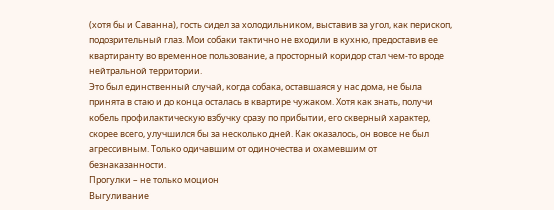(хотя бы и Саванна), гость сидел за холодильником, выставив за угол, как перископ, подозрительный глаз. Мои собаки тактично не входили в кухню, предоставив ее квартиранту во временное пользование, а просторный коридор стал чем-то вроде нейтральной территории.
Это был единственный случай, когда собака, оставшаяся у нас дома, не была принята в стаю и до конца осталась в квартире чужаком. Хотя как знать, получи кобель профилактическую взбучку сразу по прибытии, его скверный характер, скорее всего, улучшился бы за несколько дней. Как оказалось, он вовсе не был агрессивным. Только одичавшим от одиночества и охамевшим от безнаказанности.
Прогулки – не только моцион
Выгуливание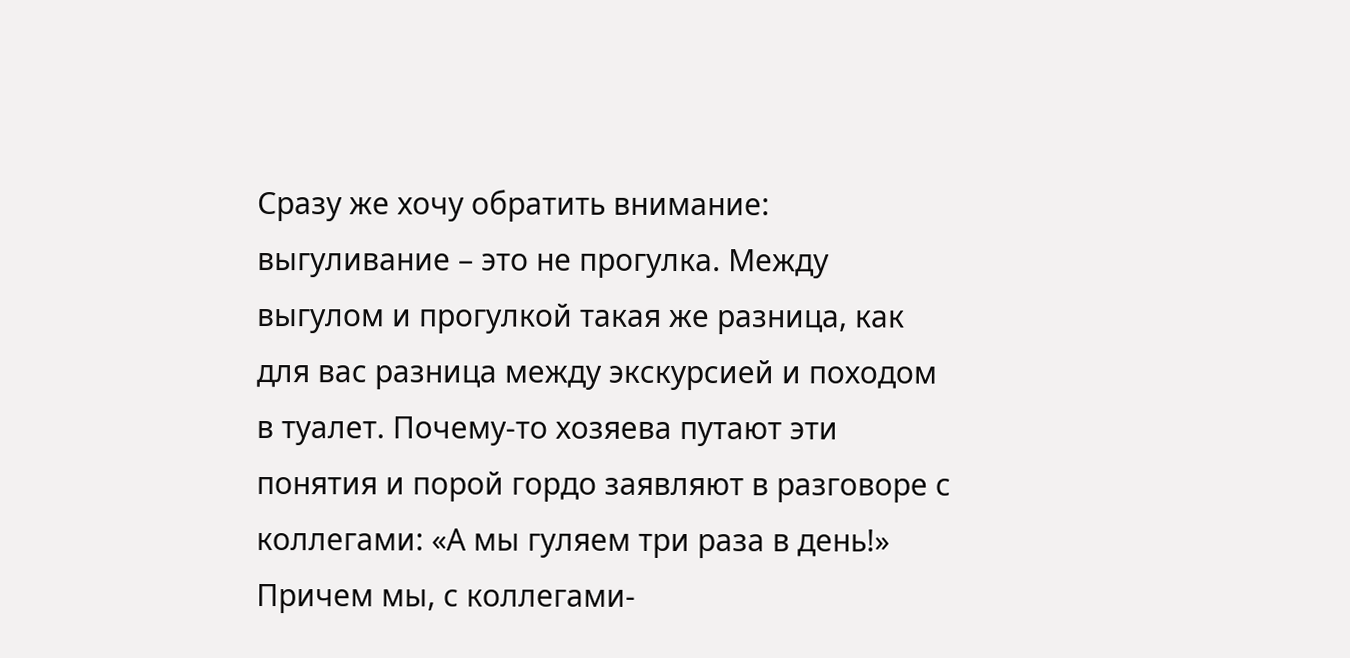Сразу же хочу обратить внимание: выгуливание – это не прогулка. Между выгулом и прогулкой такая же разница, как для вас разница между экскурсией и походом в туалет. Почему-то хозяева путают эти понятия и порой гордо заявляют в разговоре с коллегами: «А мы гуляем три раза в день!» Причем мы, с коллегами-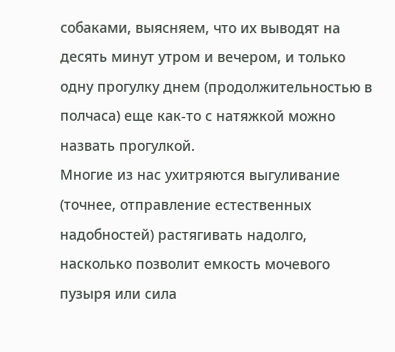собаками, выясняем, что их выводят на десять минут утром и вечером, и только одну прогулку днем (продолжительностью в полчаса) еще как-то с натяжкой можно назвать прогулкой.
Многие из нас ухитряются выгуливание (точнее, отправление естественных надобностей) растягивать надолго, насколько позволит емкость мочевого пузыря или сила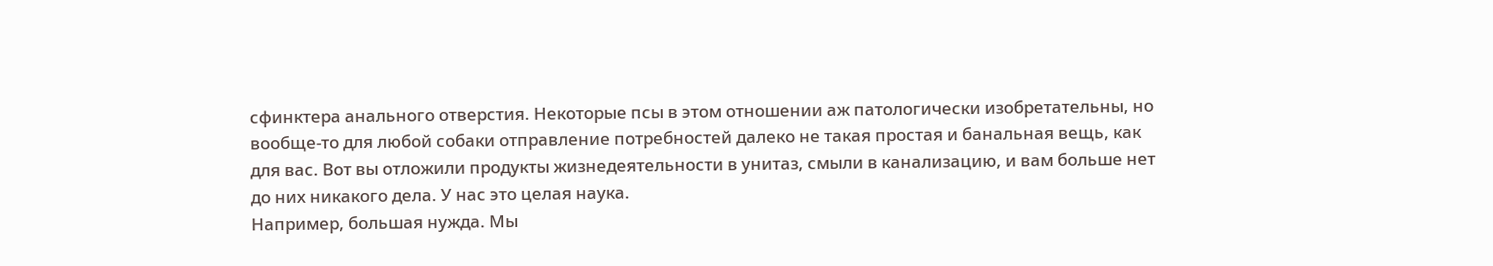сфинктера анального отверстия. Некоторые псы в этом отношении аж патологически изобретательны, но вообще-то для любой собаки отправление потребностей далеко не такая простая и банальная вещь, как для вас. Вот вы отложили продукты жизнедеятельности в унитаз, смыли в канализацию, и вам больше нет до них никакого дела. У нас это целая наука.
Например, большая нужда. Мы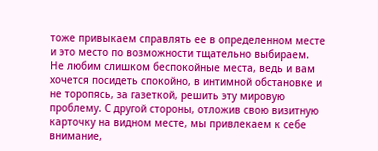тоже привыкаем справлять ее в определенном месте и это место по возможности тщательно выбираем. Не любим слишком беспокойные места, ведь и вам хочется посидеть спокойно, в интимной обстановке и не торопясь, за газеткой, решить эту мировую проблему. С другой стороны, отложив свою визитную карточку на видном месте, мы привлекаем к себе внимание,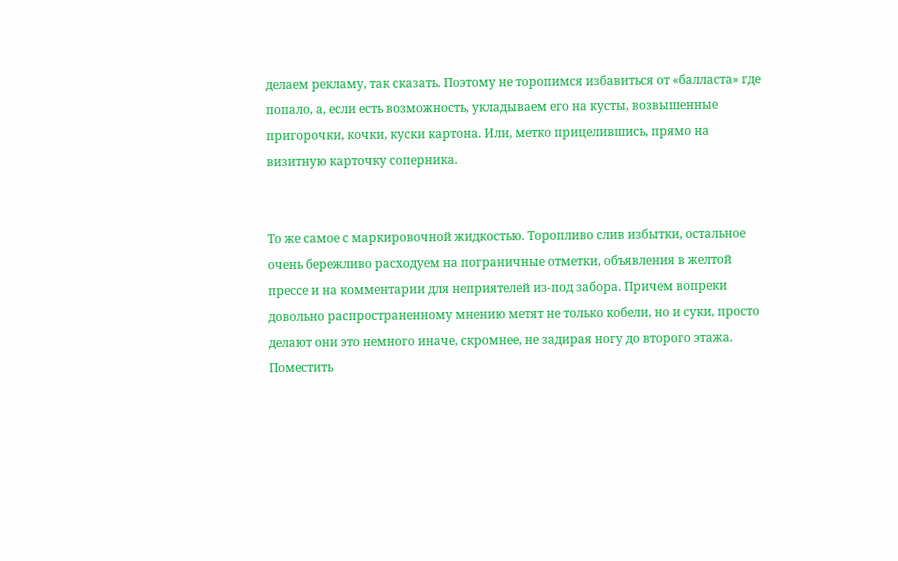делаем рекламу, так сказать. Поэтому не торопимся избавиться от «балласта» где попало, а, если есть возможность, укладываем его на кусты, возвышенные пригорочки, кочки, куски картона. Или, метко прицелившись, прямо на визитную карточку соперника.


То же самое с маркировочной жидкостью. Торопливо слив избытки, остальное очень бережливо расходуем на пограничные отметки, объявления в желтой прессе и на комментарии для неприятелей из-под забора. Причем вопреки довольно распространенному мнению метят не только кобели, но и суки, просто делают они это немного иначе, скромнее, не задирая ногу до второго этажа. Поместить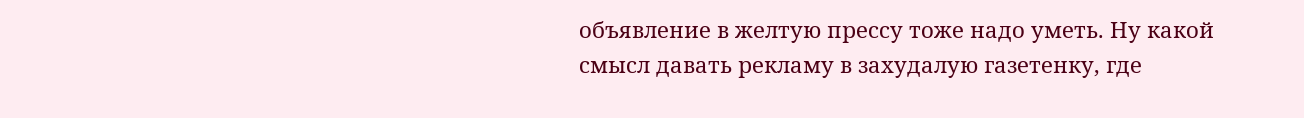объявление в желтую прессу тоже надо уметь. Ну какой смысл давать рекламу в захудалую газетенку, где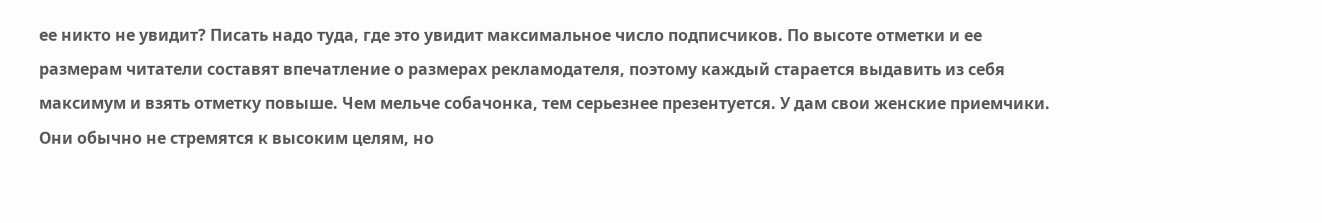ее никто не увидит? Писать надо туда, где это увидит максимальное число подписчиков. По высоте отметки и ее размерам читатели составят впечатление о размерах рекламодателя, поэтому каждый старается выдавить из себя максимум и взять отметку повыше. Чем мельче собачонка, тем серьезнее презентуется. У дам свои женские приемчики. Они обычно не стремятся к высоким целям, но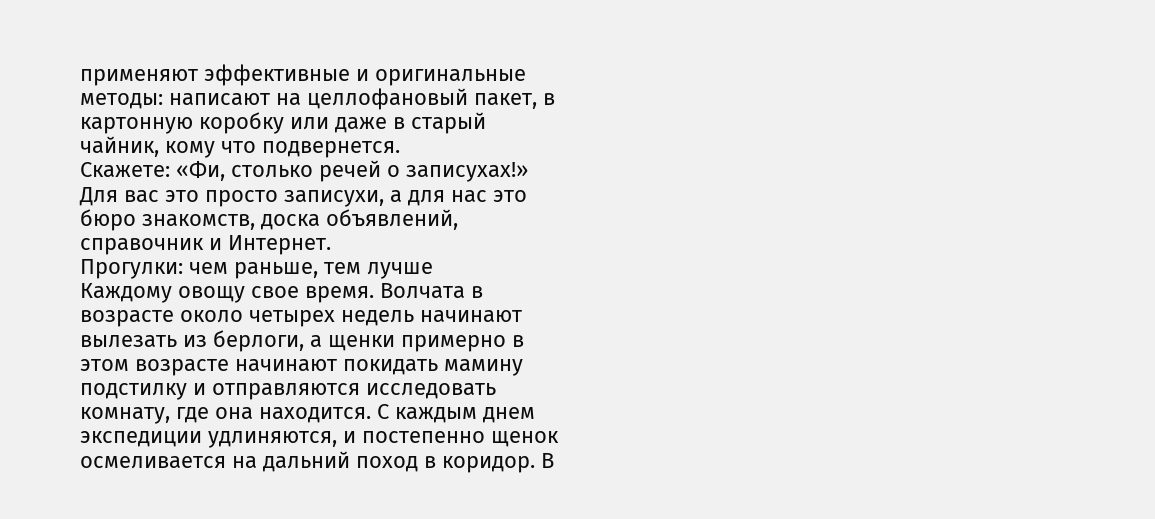применяют эффективные и оригинальные методы: написают на целлофановый пакет, в картонную коробку или даже в старый чайник, кому что подвернется.
Скажете: «Фи, столько речей о записухах!» Для вас это просто записухи, а для нас это бюро знакомств, доска объявлений, справочник и Интернет.
Прогулки: чем раньше, тем лучше
Каждому овощу свое время. Волчата в возрасте около четырех недель начинают вылезать из берлоги, а щенки примерно в этом возрасте начинают покидать мамину подстилку и отправляются исследовать комнату, где она находится. С каждым днем экспедиции удлиняются, и постепенно щенок осмеливается на дальний поход в коридор. В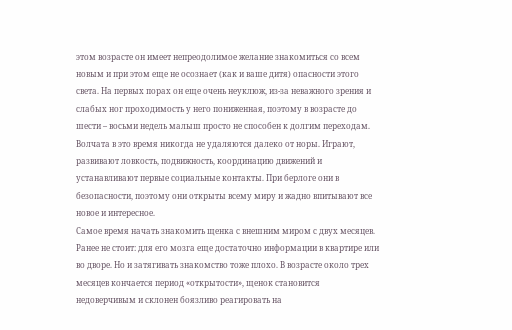этом возрасте он имеет непреодолимое желание знакомиться со всем новым и при этом еще не осознает (как и ваше дитя) опасности этого света. На первых порах он еще очень неуклюж, из-за неважного зрения и слабых ног проходимость у него пониженная, поэтому в возрасте до шести – восьми недель малыш просто не способен к долгим переходам. Волчата в это время никогда не удаляются далеко от норы. Играют, развивают ловкость, подвижность, координацию движений и устанавливают первые социальные контакты. При берлоге они в безопасности, поэтому они открыты всему миру и жадно впитывают все новое и интересное.
Самое время начать знакомить щенка с внешним миром с двух месяцев. Ранее не стоит: для его мозга еще достаточно информации в квартире или во дворе. Но и затягивать знакомство тоже плохо. В возрасте около трех месяцев кончается период «открытости», щенок становится недоверчивым и склонен боязливо реагировать на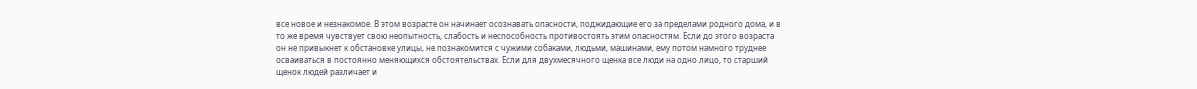все новое и незнакомое. В этом возрасте он начинает осознавать опасности, поджидающие его за пределами родного дома, и в то же время чувствует свою неопытность, слабость и неспособность противостоять этим опасностям. Если до этого возраста он не привыкнет к обстановке улицы, не познакомится с чужими собаками, людьми, машинами, ему потом намного труднее осваиваться в постоянно меняющихся обстоятельствах. Если для двухмесячного щенка все люди на одно лицо, то старший щенок людей различает и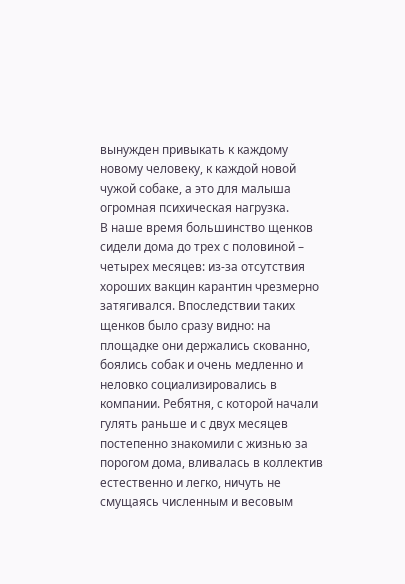вынужден привыкать к каждому новому человеку, к каждой новой чужой собаке, а это для малыша огромная психическая нагрузка.
В наше время большинство щенков сидели дома до трех с половиной – четырех месяцев: из-за отсутствия хороших вакцин карантин чрезмерно затягивался. Впоследствии таких щенков было сразу видно: на площадке они держались скованно, боялись собак и очень медленно и неловко социализировались в компании. Ребятня, с которой начали гулять раньше и с двух месяцев постепенно знакомили с жизнью за порогом дома, вливалась в коллектив естественно и легко, ничуть не смущаясь численным и весовым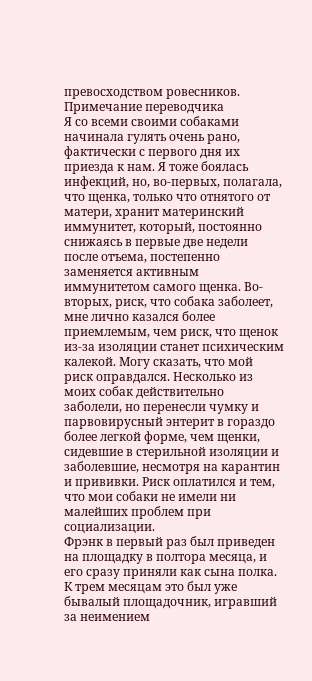превосходством ровесников.
Примечание переводчика
Я со всеми своими собаками начинала гулять очень рано, фактически с первого дня их приезда к нам. Я тоже боялась инфекций, но, во-первых, полагала, что щенка, только что отнятого от матери, хранит материнский иммунитет, который, постоянно снижаясь в первые две недели после отъема, постепенно заменяется активным иммунитетом самого щенка. Во-вторых, риск, что собака заболеет, мне лично казался более приемлемым, чем риск, что щенок из-за изоляции станет психическим калекой. Могу сказать, что мой риск оправдался. Несколько из моих собак действительно заболели, но перенесли чумку и парвовирусный энтерит в гораздо более легкой форме, чем щенки, сидевшие в стерильной изоляции и заболевшие, несмотря на карантин и прививки. Риск оплатился и тем, что мои собаки не имели ни малейших проблем при социализации.
Фрэнк в первый раз был приведен на площадку в полтора месяца, и его сразу приняли как сына полка. К трем месяцам это был уже бывалый площадочник, игравший за неимением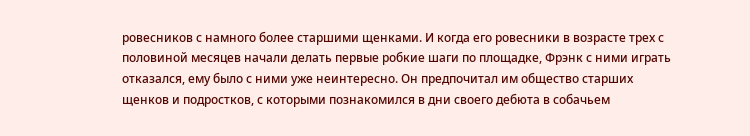ровесников с намного более старшими щенками. И когда его ровесники в возрасте трех с половиной месяцев начали делать первые робкие шаги по площадке, Фрэнк с ними играть отказался, ему было с ними уже неинтересно. Он предпочитал им общество старших щенков и подростков, с которыми познакомился в дни своего дебюта в собачьем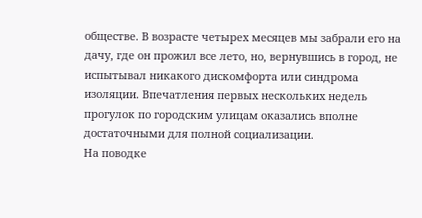обществе. В возрасте четырех месяцев мы забрали его на дачу, где он прожил все лето, но, вернувшись в город, не испытывал никакого дискомфорта или синдрома изоляции. Впечатления первых нескольких недель прогулок по городским улицам оказались вполне достаточными для полной социализации.
На поводке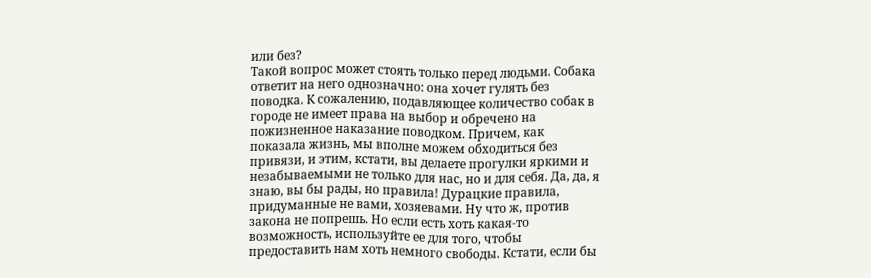или без?
Такой вопрос может стоять только перед людьми. Собака ответит на него однозначно: она хочет гулять без поводка. К сожалению, подавляющее количество собак в городе не имеет права на выбор и обречено на пожизненное наказание поводком. Причем, как показала жизнь, мы вполне можем обходиться без привязи, и этим, кстати, вы делаете прогулки яркими и незабываемыми не только для нас, но и для себя. Да, да, я знаю, вы бы рады, но правила! Дурацкие правила, придуманные не вами, хозяевами. Ну что ж, против закона не попрешь. Но если есть хоть какая-то возможность, используйте ее для того, чтобы предоставить нам хоть немного свободы. Кстати, если бы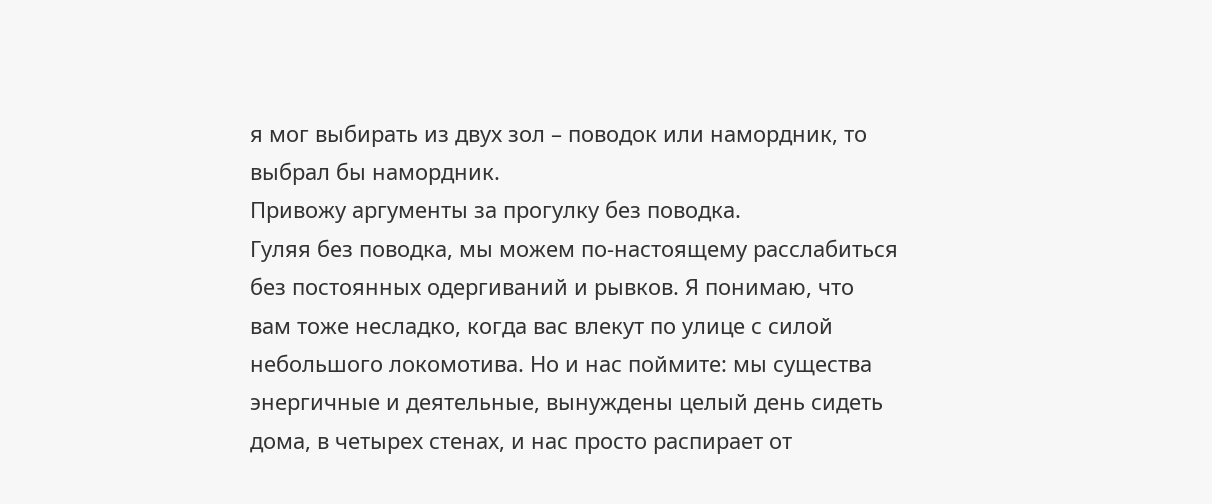я мог выбирать из двух зол – поводок или намордник, то выбрал бы намордник.
Привожу аргументы за прогулку без поводка.
Гуляя без поводка, мы можем по-настоящему расслабиться без постоянных одергиваний и рывков. Я понимаю, что вам тоже несладко, когда вас влекут по улице с силой небольшого локомотива. Но и нас поймите: мы существа энергичные и деятельные, вынуждены целый день сидеть дома, в четырех стенах, и нас просто распирает от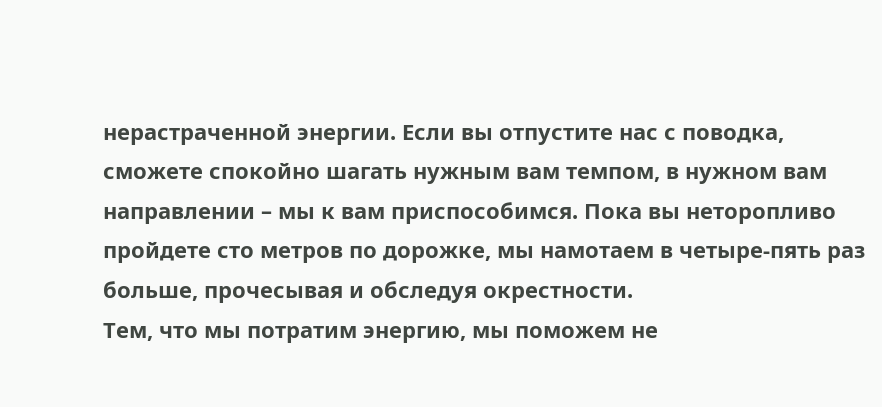нерастраченной энергии. Если вы отпустите нас с поводка, сможете спокойно шагать нужным вам темпом, в нужном вам направлении – мы к вам приспособимся. Пока вы неторопливо пройдете сто метров по дорожке, мы намотаем в четыре-пять раз больше, прочесывая и обследуя окрестности.
Тем, что мы потратим энергию, мы поможем не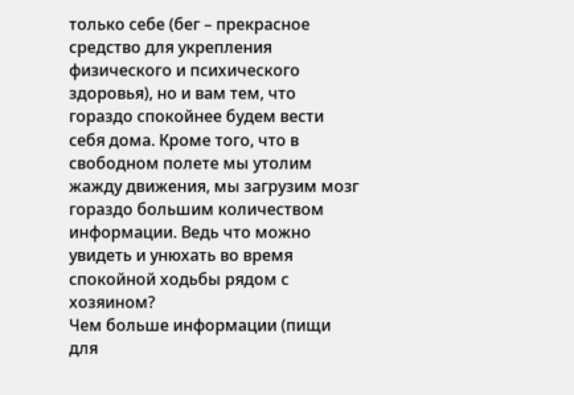только себе (бег – прекрасное средство для укрепления физического и психического здоровья), но и вам тем, что гораздо спокойнее будем вести себя дома. Кроме того, что в свободном полете мы утолим жажду движения, мы загрузим мозг гораздо большим количеством информации. Ведь что можно увидеть и унюхать во время спокойной ходьбы рядом с хозяином?
Чем больше информации (пищи для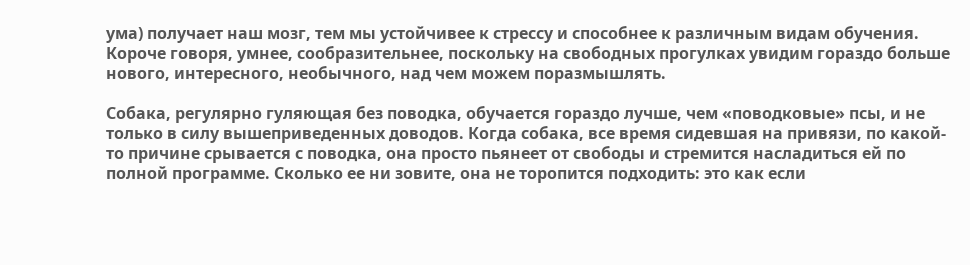ума) получает наш мозг, тем мы устойчивее к стрессу и способнее к различным видам обучения. Короче говоря, умнее, сообразительнее, поскольку на свободных прогулках увидим гораздо больше нового, интересного, необычного, над чем можем поразмышлять.

Собака, регулярно гуляющая без поводка, обучается гораздо лучше, чем «поводковые» псы, и не только в силу вышеприведенных доводов. Когда собака, все время сидевшая на привязи, по какой-то причине срывается с поводка, она просто пьянеет от свободы и стремится насладиться ей по полной программе. Сколько ее ни зовите, она не торопится подходить: это как если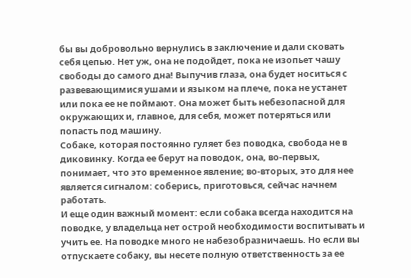бы вы добровольно вернулись в заключение и дали сковать себя цепью. Нет уж, она не подойдет, пока не изопьет чашу свободы до самого дна! Выпучив глаза, она будет носиться с развевающимися ушами и языком на плече, пока не устанет или пока ее не поймают. Она может быть небезопасной для окружающих и, главное, для себя, может потеряться или попасть под машину.
Собаке, которая постоянно гуляет без поводка, свобода не в диковинку. Когда ее берут на поводок, она, во-первых, понимает, что это временное явление; во-вторых, это для нее является сигналом: соберись, приготовься, сейчас начнем работать.
И еще один важный момент: если собака всегда находится на поводке, у владельца нет острой необходимости воспитывать и учить ее. На поводке много не набезобразничаешь. Но если вы отпускаете собаку, вы несете полную ответственность за ее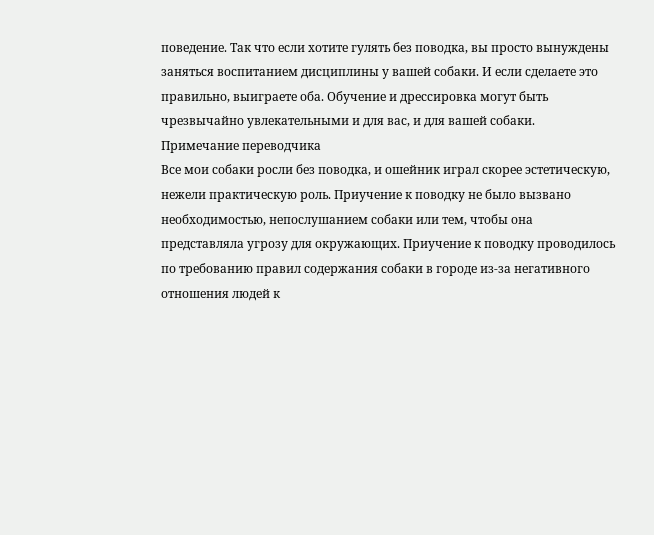поведение. Так что если хотите гулять без поводка, вы просто вынуждены заняться воспитанием дисциплины у вашей собаки. И если сделаете это правильно, выиграете оба. Обучение и дрессировка могут быть чрезвычайно увлекательными и для вас, и для вашей собаки.
Примечание переводчика
Все мои собаки росли без поводка, и ошейник играл скорее эстетическую, нежели практическую роль. Приучение к поводку не было вызвано необходимостью, непослушанием собаки или тем, чтобы она представляла угрозу для окружающих. Приучение к поводку проводилось по требованию правил содержания собаки в городе из-за негативного отношения людей к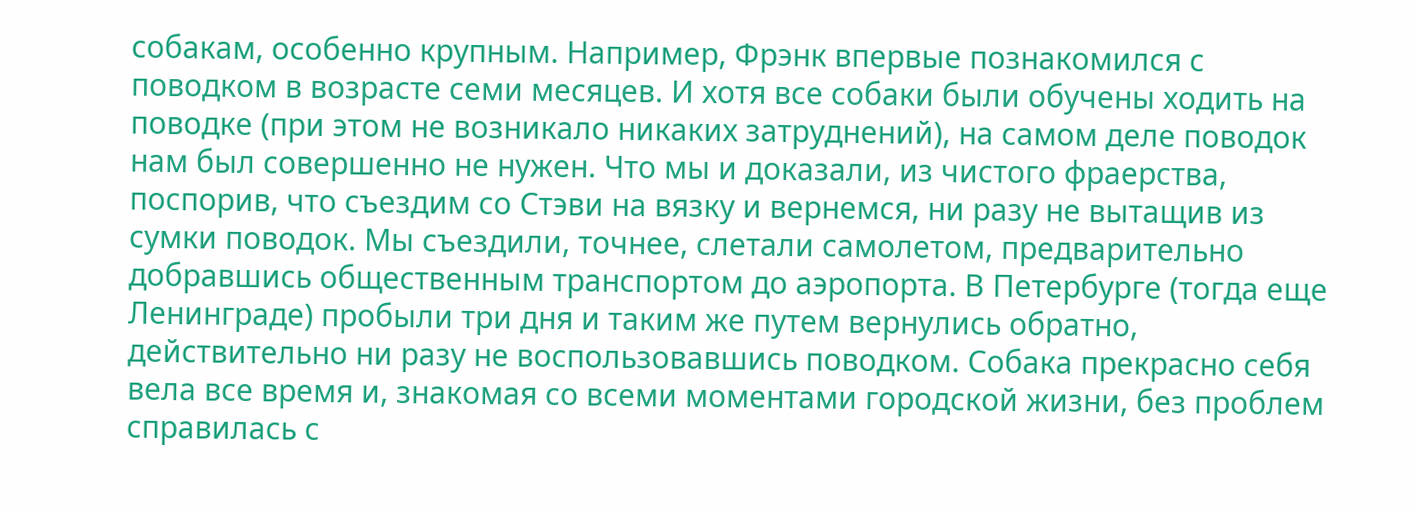собакам, особенно крупным. Например, Фрэнк впервые познакомился с поводком в возрасте семи месяцев. И хотя все собаки были обучены ходить на поводке (при этом не возникало никаких затруднений), на самом деле поводок нам был совершенно не нужен. Что мы и доказали, из чистого фраерства, поспорив, что съездим со Стэви на вязку и вернемся, ни разу не вытащив из сумки поводок. Мы съездили, точнее, слетали самолетом, предварительно добравшись общественным транспортом до аэропорта. В Петербурге (тогда еще Ленинграде) пробыли три дня и таким же путем вернулись обратно, действительно ни разу не воспользовавшись поводком. Собака прекрасно себя вела все время и, знакомая со всеми моментами городской жизни, без проблем справилась с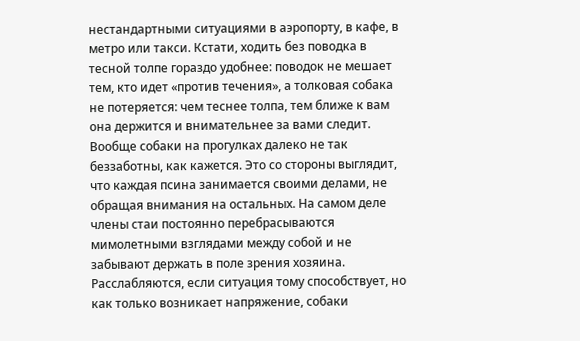нестандартными ситуациями в аэропорту, в кафе, в метро или такси. Кстати, ходить без поводка в тесной толпе гораздо удобнее: поводок не мешает тем, кто идет «против течения», а толковая собака не потеряется: чем теснее толпа, тем ближе к вам она держится и внимательнее за вами следит. Вообще собаки на прогулках далеко не так беззаботны, как кажется. Это со стороны выглядит, что каждая псина занимается своими делами, не обращая внимания на остальных. На самом деле члены стаи постоянно перебрасываются мимолетными взглядами между собой и не забывают держать в поле зрения хозяина. Расслабляются, если ситуация тому способствует, но как только возникает напряжение, собаки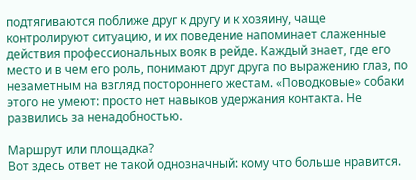подтягиваются поближе друг к другу и к хозяину, чаще контролируют ситуацию, и их поведение напоминает слаженные действия профессиональных вояк в рейде. Каждый знает, где его место и в чем его роль, понимают друг друга по выражению глаз, по незаметным на взгляд постороннего жестам. «Поводковые» собаки этого не умеют: просто нет навыков удержания контакта. Не развились за ненадобностью.

Маршрут или площадка?
Вот здесь ответ не такой однозначный: кому что больше нравится.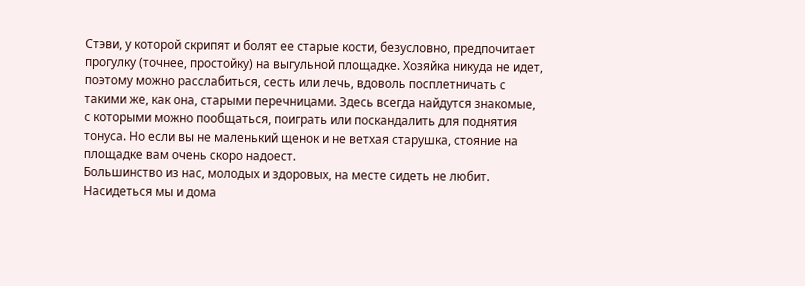Стэви, у которой скрипят и болят ее старые кости, безусловно, предпочитает прогулку (точнее, простойку) на выгульной площадке. Хозяйка никуда не идет, поэтому можно расслабиться, сесть или лечь, вдоволь посплетничать с такими же, как она, старыми перечницами. Здесь всегда найдутся знакомые, с которыми можно пообщаться, поиграть или поскандалить для поднятия тонуса. Но если вы не маленький щенок и не ветхая старушка, стояние на площадке вам очень скоро надоест.
Большинство из нас, молодых и здоровых, на месте сидеть не любит. Насидеться мы и дома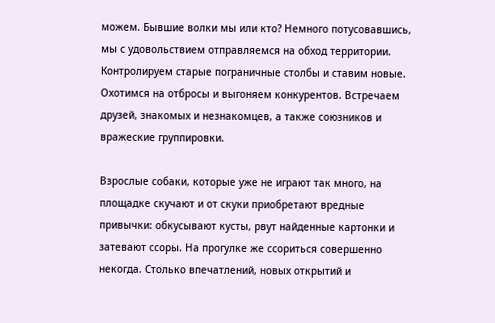можем. Бывшие волки мы или кто? Немного потусовавшись, мы с удовольствием отправляемся на обход территории. Контролируем старые пограничные столбы и ставим новые. Охотимся на отбросы и выгоняем конкурентов. Встречаем друзей, знакомых и незнакомцев, а также союзников и вражеские группировки.

Взрослые собаки, которые уже не играют так много, на площадке скучают и от скуки приобретают вредные привычки: обкусывают кусты, рвут найденные картонки и затевают ссоры. На прогулке же ссориться совершенно некогда. Столько впечатлений, новых открытий и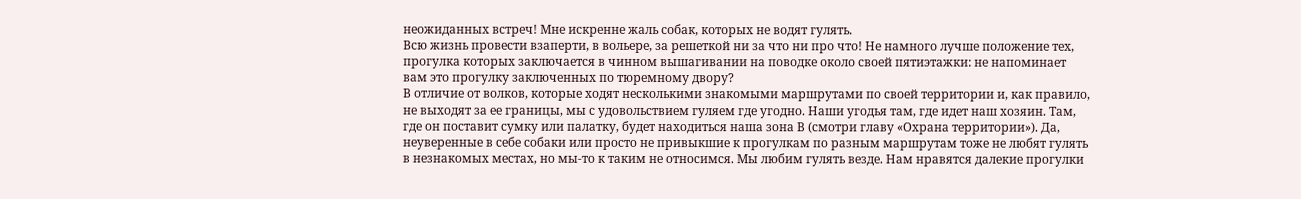неожиданных встреч! Мне искренне жаль собак, которых не водят гулять.
Всю жизнь провести взаперти, в вольере, за решеткой ни за что ни про что! Не намного лучше положение тех, прогулка которых заключается в чинном вышагивании на поводке около своей пятиэтажки: не напоминает вам это прогулку заключенных по тюремному двору?
В отличие от волков, которые ходят несколькими знакомыми маршрутами по своей территории и, как правило, не выходят за ее границы, мы с удовольствием гуляем где угодно. Наши угодья там, где идет наш хозяин. Там, где он поставит сумку или палатку, будет находиться наша зона В (смотри главу «Охрана территории»). Да, неуверенные в себе собаки или просто не привыкшие к прогулкам по разным маршрутам тоже не любят гулять в незнакомых местах, но мы-то к таким не относимся. Мы любим гулять везде. Нам нравятся далекие прогулки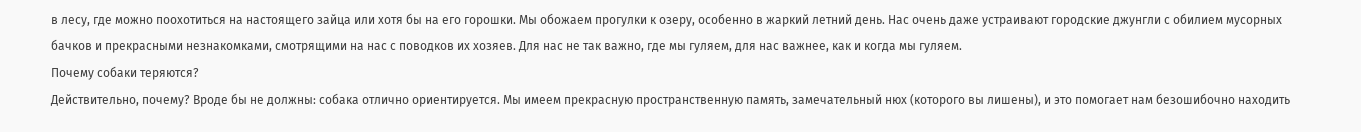в лесу, где можно поохотиться на настоящего зайца или хотя бы на его горошки. Мы обожаем прогулки к озеру, особенно в жаркий летний день. Нас очень даже устраивают городские джунгли с обилием мусорных бачков и прекрасными незнакомками, смотрящими на нас с поводков их хозяев. Для нас не так важно, где мы гуляем, для нас важнее, как и когда мы гуляем.
Почему собаки теряются?
Действительно, почему? Вроде бы не должны: собака отлично ориентируется. Мы имеем прекрасную пространственную память, замечательный нюх (которого вы лишены), и это помогает нам безошибочно находить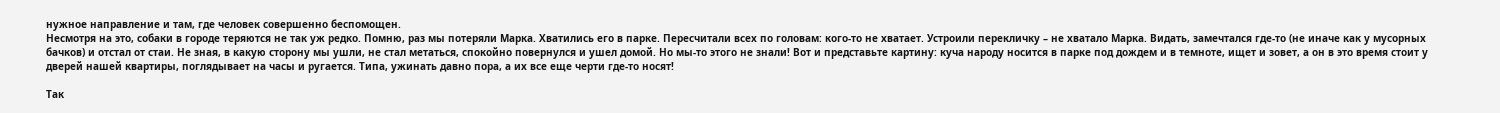нужное направление и там, где человек совершенно беспомощен.
Несмотря на это, собаки в городе теряются не так уж редко. Помню, раз мы потеряли Марка. Хватились его в парке. Пересчитали всех по головам: кого-то не хватает. Устроили перекличку – не хватало Марка. Видать, замечтался где-то (не иначе как у мусорных бачков) и отстал от стаи. Не зная, в какую сторону мы ушли, не стал метаться, спокойно повернулся и ушел домой. Но мы-то этого не знали! Вот и представьте картину: куча народу носится в парке под дождем и в темноте, ищет и зовет, а он в это время стоит у дверей нашей квартиры, поглядывает на часы и ругается. Типа, ужинать давно пора, а их все еще черти где-то носят!

Так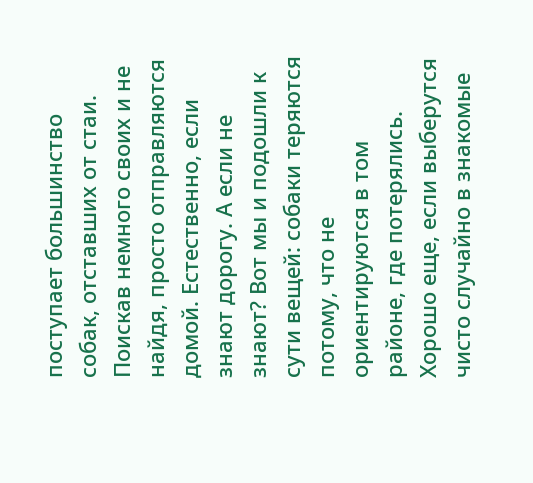поступает большинство собак, отставших от стаи. Поискав немного своих и не найдя, просто отправляются домой. Естественно, если знают дорогу. А если не знают? Вот мы и подошли к сути вещей: собаки теряются потому, что не ориентируются в том районе, где потерялись. Хорошо еще, если выберутся чисто случайно в знакомые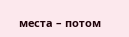места – потом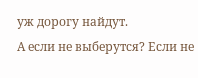уж дорогу найдут.
А если не выберутся? Если не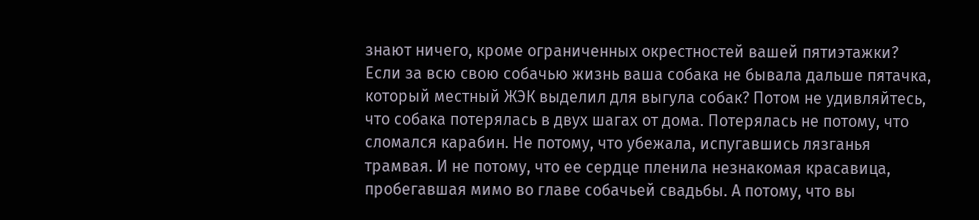знают ничего, кроме ограниченных окрестностей вашей пятиэтажки? Если за всю свою собачью жизнь ваша собака не бывала дальше пятачка, который местный ЖЭК выделил для выгула собак? Потом не удивляйтесь, что собака потерялась в двух шагах от дома. Потерялась не потому, что сломался карабин. Не потому, что убежала, испугавшись лязганья трамвая. И не потому, что ее сердце пленила незнакомая красавица, пробегавшая мимо во главе собачьей свадьбы. А потому, что вы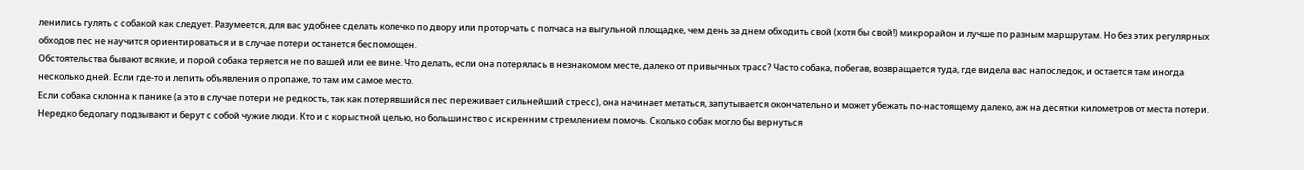ленились гулять с собакой как следует. Разумеется, для вас удобнее сделать колечко по двору или проторчать с полчаса на выгульной площадке, чем день за днем обходить свой (хотя бы свой!) микрорайон и лучше по разным маршрутам. Но без этих регулярных обходов пес не научится ориентироваться и в случае потери останется беспомощен.
Обстоятельства бывают всякие, и порой собака теряется не по вашей или ее вине. Что делать, если она потерялась в незнакомом месте, далеко от привычных трасс? Часто собака, побегав, возвращается туда, где видела вас напоследок, и остается там иногда несколько дней. Если где-то и лепить объявления о пропаже, то там им самое место.
Если собака склонна к панике (а это в случае потери не редкость, так как потерявшийся пес переживает сильнейший стресс), она начинает метаться, запутывается окончательно и может убежать по-настоящему далеко, аж на десятки километров от места потери. Нередко бедолагу подзывают и берут с собой чужие люди. Кто и с корыстной целью, но большинство с искренним стремлением помочь. Сколько собак могло бы вернуться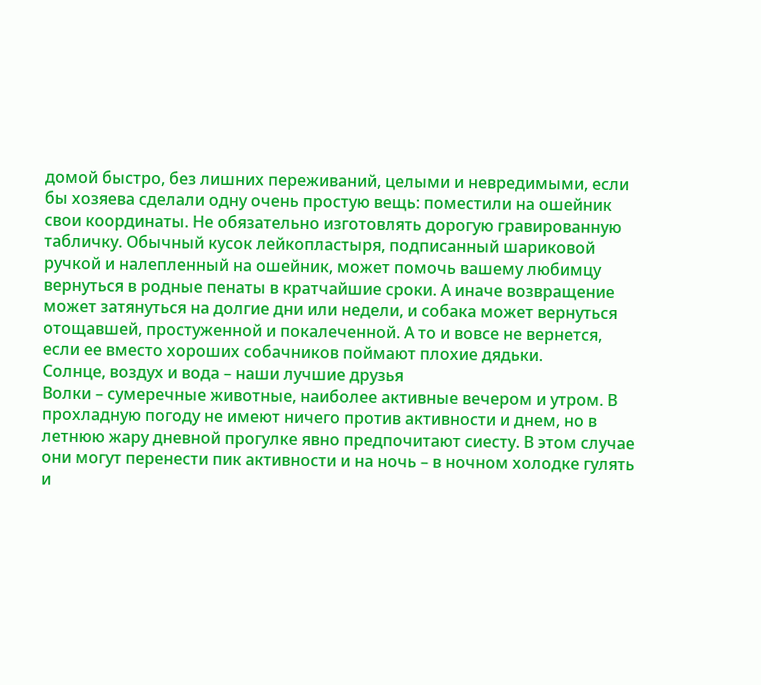домой быстро, без лишних переживаний, целыми и невредимыми, если бы хозяева сделали одну очень простую вещь: поместили на ошейник свои координаты. Не обязательно изготовлять дорогую гравированную табличку. Обычный кусок лейкопластыря, подписанный шариковой ручкой и налепленный на ошейник, может помочь вашему любимцу вернуться в родные пенаты в кратчайшие сроки. А иначе возвращение может затянуться на долгие дни или недели, и собака может вернуться отощавшей, простуженной и покалеченной. А то и вовсе не вернется, если ее вместо хороших собачников поймают плохие дядьки.
Солнце, воздух и вода – наши лучшие друзья
Волки – сумеречные животные, наиболее активные вечером и утром. В прохладную погоду не имеют ничего против активности и днем, но в летнюю жару дневной прогулке явно предпочитают сиесту. В этом случае они могут перенести пик активности и на ночь – в ночном холодке гулять и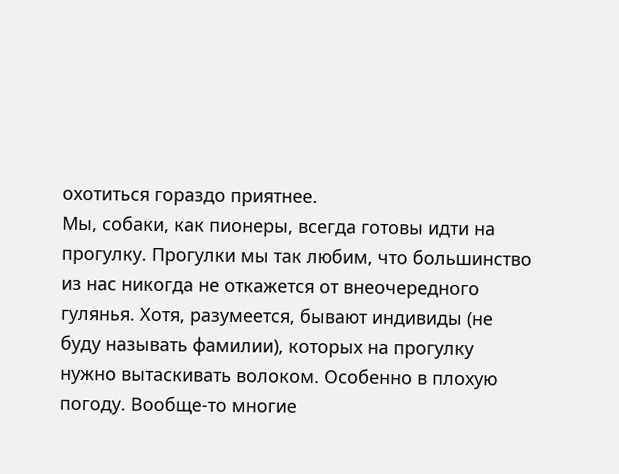охотиться гораздо приятнее.
Мы, собаки, как пионеры, всегда готовы идти на прогулку. Прогулки мы так любим, что большинство из нас никогда не откажется от внеочередного гулянья. Хотя, разумеется, бывают индивиды (не буду называть фамилии), которых на прогулку нужно вытаскивать волоком. Особенно в плохую погоду. Вообще-то многие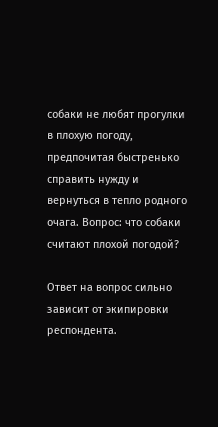собаки не любят прогулки в плохую погоду, предпочитая быстренько справить нужду и вернуться в тепло родного очага. Вопрос: что собаки считают плохой погодой?

Ответ на вопрос сильно зависит от экипировки респондента.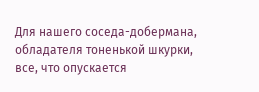Для нашего соседа-добермана, обладателя тоненькой шкурки, все, что опускается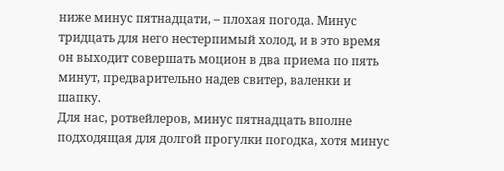ниже минус пятнадцати, – плохая погода. Минус тридцать для него нестерпимый холод, и в это время он выходит совершать моцион в два приема по пять минут, предварительно надев свитер, валенки и шапку.
Для нас, ротвейлеров, минус пятнадцать вполне подходящая для долгой прогулки погодка, хотя минус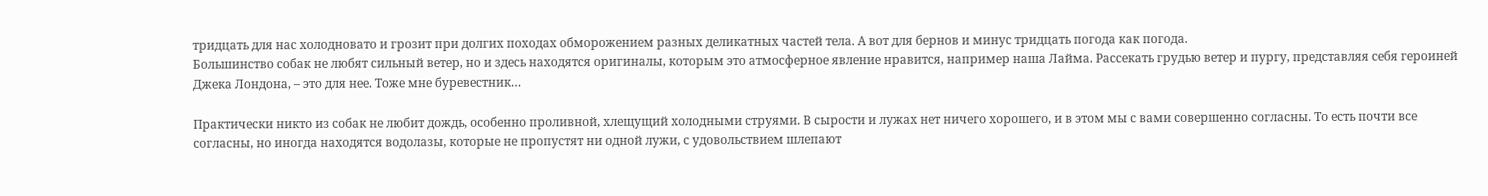тридцать для нас холодновато и грозит при долгих походах обморожением разных деликатных частей тела. А вот для бернов и минус тридцать погода как погода.
Большинство собак не любят сильный ветер, но и здесь находятся оригиналы, которым это атмосферное явление нравится, например наша Лайма. Рассекать грудью ветер и пургу, представляя себя героиней Джека Лондона, – это для нее. Тоже мне буревестник…

Практически никто из собак не любит дождь, особенно проливной, хлещущий холодными струями. В сырости и лужах нет ничего хорошего, и в этом мы с вами совершенно согласны. То есть почти все согласны, но иногда находятся водолазы, которые не пропустят ни одной лужи, с удовольствием шлепают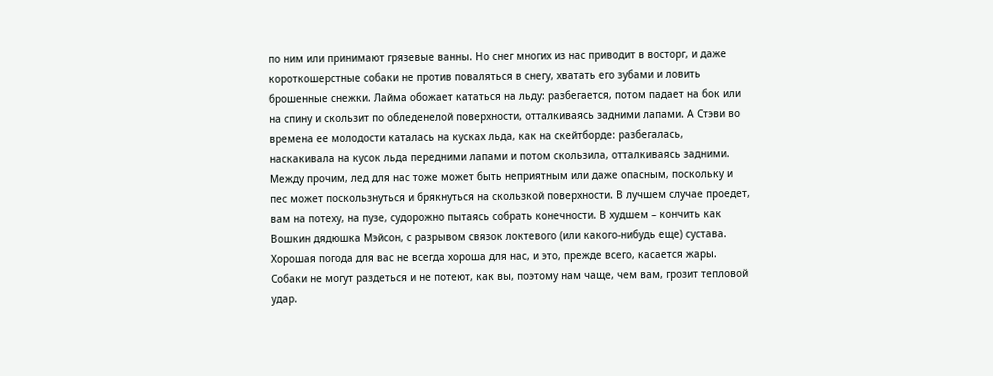по ним или принимают грязевые ванны. Но снег многих из нас приводит в восторг, и даже короткошерстные собаки не против поваляться в снегу, хватать его зубами и ловить брошенные снежки. Лайма обожает кататься на льду: разбегается, потом падает на бок или на спину и скользит по обледенелой поверхности, отталкиваясь задними лапами. А Стэви во времена ее молодости каталась на кусках льда, как на скейтборде: разбегалась, наскакивала на кусок льда передними лапами и потом скользила, отталкиваясь задними. Между прочим, лед для нас тоже может быть неприятным или даже опасным, поскольку и пес может поскользнуться и брякнуться на скользкой поверхности. В лучшем случае проедет, вам на потеху, на пузе, судорожно пытаясь собрать конечности. В худшем – кончить как Вошкин дядюшка Мэйсон, с разрывом связок локтевого (или какого-нибудь еще) сустава.
Хорошая погода для вас не всегда хороша для нас, и это, прежде всего, касается жары. Собаки не могут раздеться и не потеют, как вы, поэтому нам чаще, чем вам, грозит тепловой удар.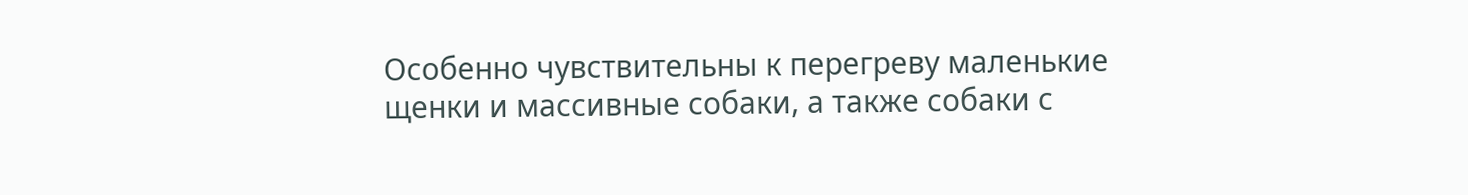Особенно чувствительны к перегреву маленькие щенки и массивные собаки, а также собаки с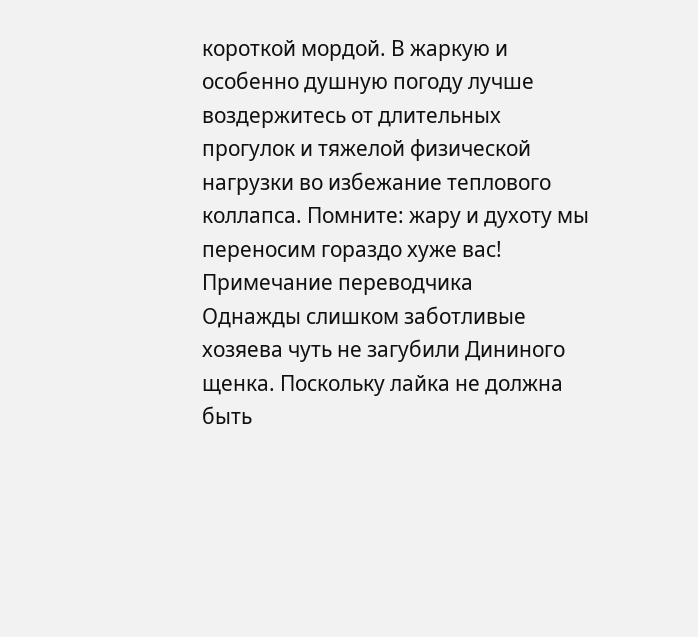короткой мордой. В жаркую и особенно душную погоду лучше воздержитесь от длительных прогулок и тяжелой физической нагрузки во избежание теплового коллапса. Помните: жару и духоту мы переносим гораздо хуже вас!
Примечание переводчика
Однажды слишком заботливые хозяева чуть не загубили Дининого щенка. Поскольку лайка не должна быть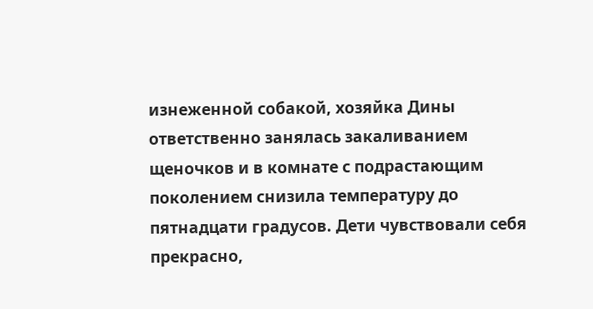изнеженной собакой, хозяйка Дины ответственно занялась закаливанием щеночков и в комнате с подрастающим поколением снизила температуру до пятнадцати градусов. Дети чувствовали себя прекрасно,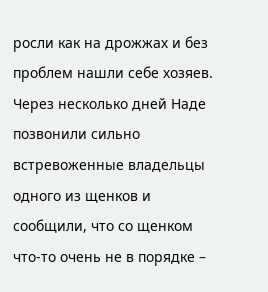росли как на дрожжах и без проблем нашли себе хозяев. Через несколько дней Наде позвонили сильно встревоженные владельцы одного из щенков и сообщили, что со щенком что-то очень не в порядке –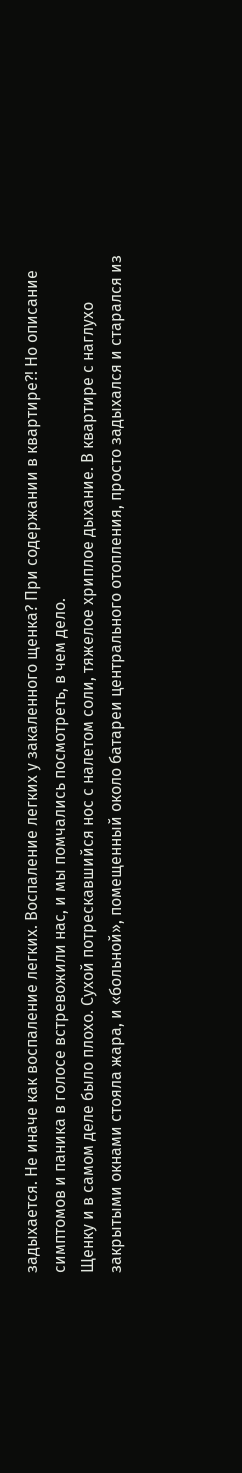задыхается. Не иначе как воспаление легких. Воспаление легких у закаленного щенка? При содержании в квартире?! Но описание симптомов и паника в голосе встревожили нас, и мы помчались посмотреть, в чем дело.
Щенку и в самом деле было плохо. Сухой потрескавшийся нос с налетом соли, тяжелое хриплое дыхание. В квартире с наглухо закрытыми окнами стояла жара, и «больной», помещенный около батареи центрального отопления, просто задыхался и старался из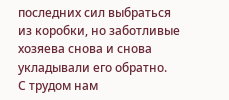последних сил выбраться из коробки, но заботливые хозяева снова и снова укладывали его обратно.
С трудом нам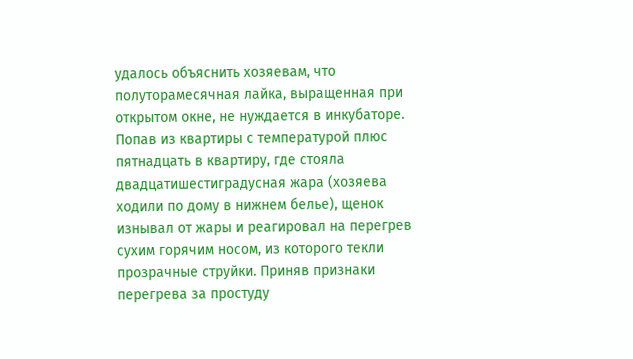удалось объяснить хозяевам, что полуторамесячная лайка, выращенная при открытом окне, не нуждается в инкубаторе. Попав из квартиры с температурой плюс пятнадцать в квартиру, где стояла двадцатишестиградусная жара (хозяева ходили по дому в нижнем белье), щенок изнывал от жары и реагировал на перегрев сухим горячим носом, из которого текли прозрачные струйки. Приняв признаки перегрева за простуду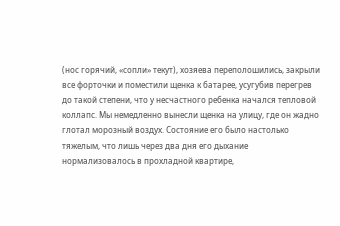(нос горячий, «сопли» текут), хозяева переполошились, закрыли все форточки и поместили щенка к батарее, усугубив перегрев до такой степени, что у несчастного ребенка начался тепловой коллапс. Мы немедленно вынесли щенка на улицу, где он жадно глотал морозный воздух. Состояние его было настолько тяжелым, что лишь через два дня его дыхание нормализовалось в прохладной квартире,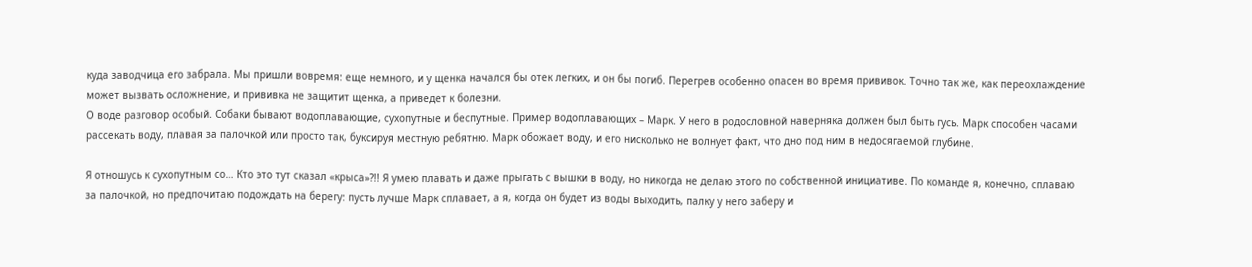куда заводчица его забрала. Мы пришли вовремя: еще немного, и у щенка начался бы отек легких, и он бы погиб. Перегрев особенно опасен во время прививок. Точно так же, как переохлаждение может вызвать осложнение, и прививка не защитит щенка, а приведет к болезни.
О воде разговор особый. Собаки бывают водоплавающие, сухопутные и беспутные. Пример водоплавающих – Марк. У него в родословной наверняка должен был быть гусь. Марк способен часами рассекать воду, плавая за палочкой или просто так, буксируя местную ребятню. Марк обожает воду, и его нисколько не волнует факт, что дно под ним в недосягаемой глубине.

Я отношусь к сухопутным со… Кто это тут сказал «крыса»?!! Я умею плавать и даже прыгать с вышки в воду, но никогда не делаю этого по собственной инициативе. По команде я, конечно, сплаваю за палочкой, но предпочитаю подождать на берегу: пусть лучше Марк сплавает, а я, когда он будет из воды выходить, палку у него заберу и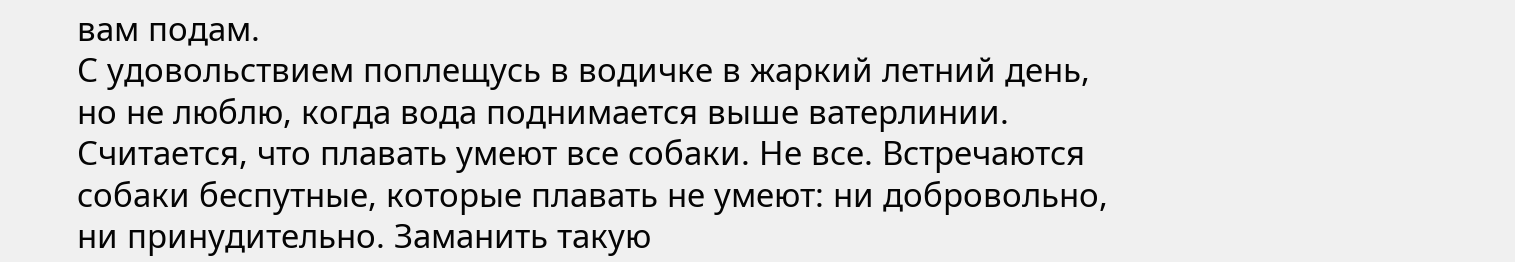вам подам.
С удовольствием поплещусь в водичке в жаркий летний день, но не люблю, когда вода поднимается выше ватерлинии.
Считается, что плавать умеют все собаки. Не все. Встречаются собаки беспутные, которые плавать не умеют: ни добровольно, ни принудительно. Заманить такую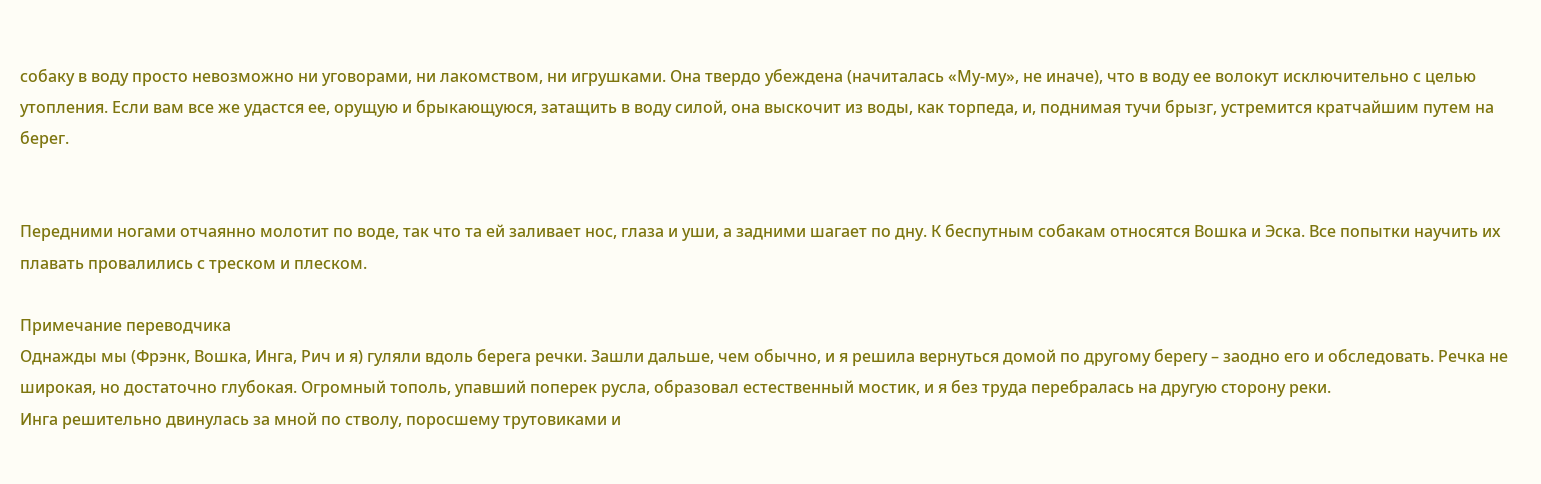собаку в воду просто невозможно ни уговорами, ни лакомством, ни игрушками. Она твердо убеждена (начиталась «Му-му», не иначе), что в воду ее волокут исключительно с целью утопления. Если вам все же удастся ее, орущую и брыкающуюся, затащить в воду силой, она выскочит из воды, как торпеда, и, поднимая тучи брызг, устремится кратчайшим путем на берег.


Передними ногами отчаянно молотит по воде, так что та ей заливает нос, глаза и уши, а задними шагает по дну. К беспутным собакам относятся Вошка и Эска. Все попытки научить их плавать провалились с треском и плеском.

Примечание переводчика
Однажды мы (Фрэнк, Вошка, Инга, Рич и я) гуляли вдоль берега речки. Зашли дальше, чем обычно, и я решила вернуться домой по другому берегу – заодно его и обследовать. Речка не широкая, но достаточно глубокая. Огромный тополь, упавший поперек русла, образовал естественный мостик, и я без труда перебралась на другую сторону реки.
Инга решительно двинулась за мной по стволу, поросшему трутовиками и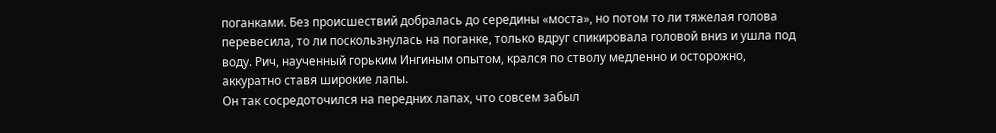поганками. Без происшествий добралась до середины «моста», но потом то ли тяжелая голова перевесила, то ли поскользнулась на поганке, только вдруг спикировала головой вниз и ушла под воду. Рич, наученный горьким Ингиным опытом, крался по стволу медленно и осторожно, аккуратно ставя широкие лапы.
Он так сосредоточился на передних лапах, что совсем забыл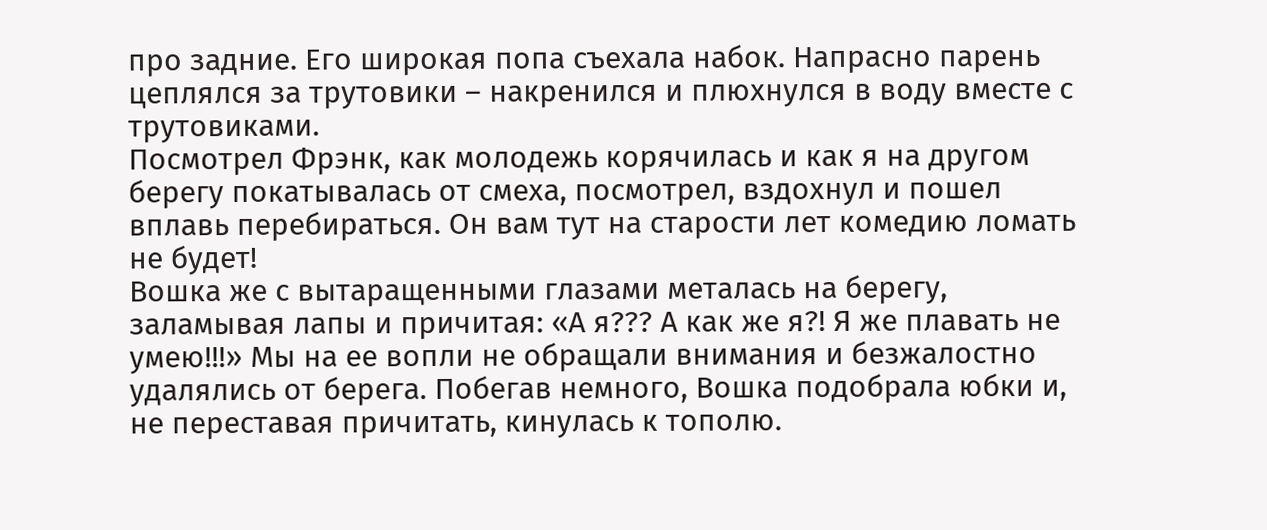про задние. Его широкая попа съехала набок. Напрасно парень цеплялся за трутовики – накренился и плюхнулся в воду вместе с трутовиками.
Посмотрел Фрэнк, как молодежь корячилась и как я на другом берегу покатывалась от смеха, посмотрел, вздохнул и пошел вплавь перебираться. Он вам тут на старости лет комедию ломать не будет!
Вошка же с вытаращенными глазами металась на берегу, заламывая лапы и причитая: «А я??? А как же я?! Я же плавать не умею!!!» Мы на ее вопли не обращали внимания и безжалостно удалялись от берега. Побегав немного, Вошка подобрала юбки и, не переставая причитать, кинулась к тополю.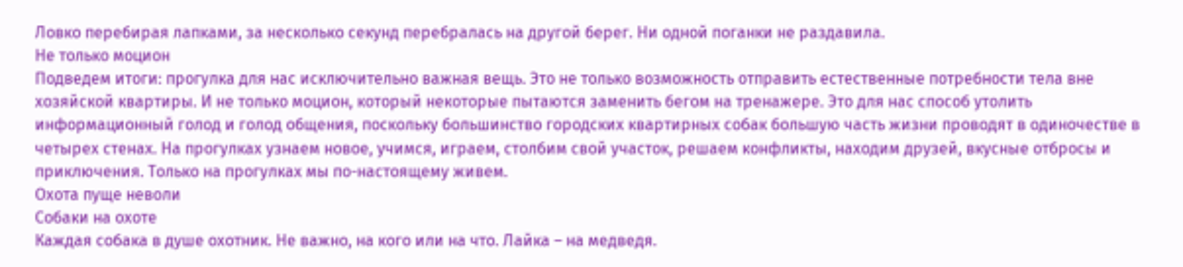Ловко перебирая лапками, за несколько секунд перебралась на другой берег. Ни одной поганки не раздавила.
Не только моцион
Подведем итоги: прогулка для нас исключительно важная вещь. Это не только возможность отправить естественные потребности тела вне хозяйской квартиры. И не только моцион, который некоторые пытаются заменить бегом на тренажере. Это для нас способ утолить информационный голод и голод общения, поскольку большинство городских квартирных собак большую часть жизни проводят в одиночестве в четырех стенах. На прогулках узнаем новое, учимся, играем, столбим свой участок, решаем конфликты, находим друзей, вкусные отбросы и приключения. Только на прогулках мы по-настоящему живем.
Охота пуще неволи
Собаки на охоте
Каждая собака в душе охотник. Не важно, на кого или на что. Лайка – на медведя.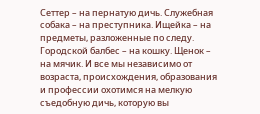Сеттер – на пернатую дичь. Служебная собака – на преступника. Ищейка – на предметы, разложенные по следу. Городской балбес – на кошку. Щенок – на мячик. И все мы независимо от возраста, происхождения, образования и профессии охотимся на мелкую съедобную дичь, которую вы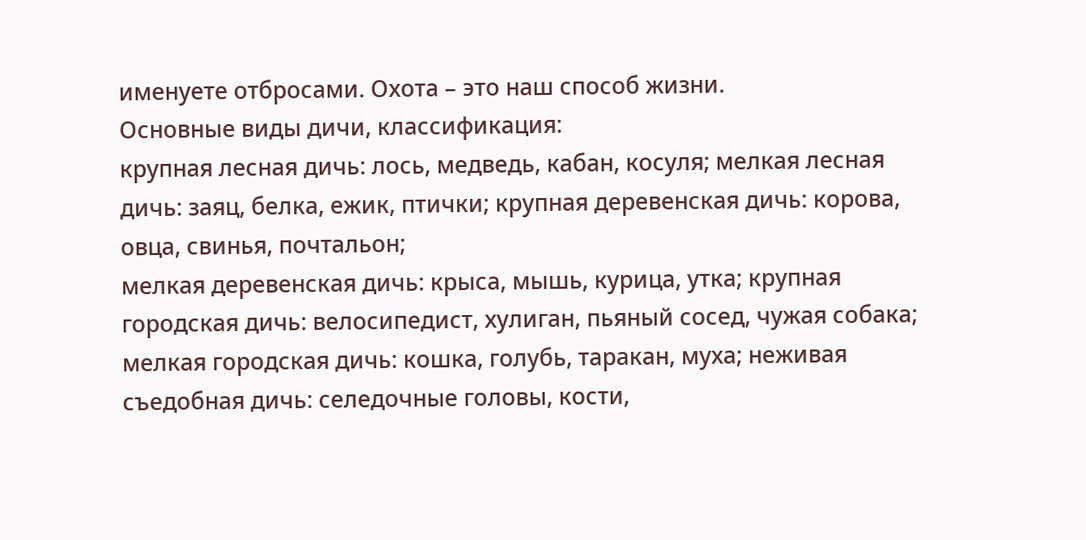именуете отбросами. Охота – это наш способ жизни.
Основные виды дичи, классификация:
крупная лесная дичь: лось, медведь, кабан, косуля; мелкая лесная дичь: заяц, белка, ежик, птички; крупная деревенская дичь: корова, овца, свинья, почтальон;
мелкая деревенская дичь: крыса, мышь, курица, утка; крупная городская дичь: велосипедист, хулиган, пьяный сосед, чужая собака;
мелкая городская дичь: кошка, голубь, таракан, муха; неживая съедобная дичь: селедочные головы, кости,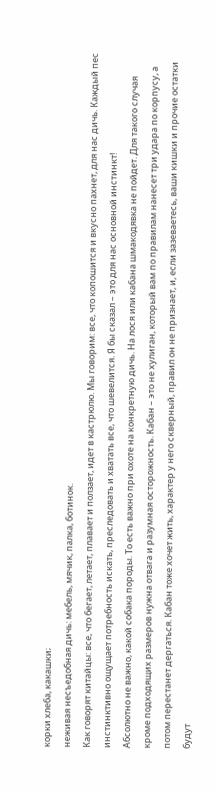корки хлеба, какашки;
неживая несъедобная дичь: мебель, мячик, палка, ботинок.
Как говорят китайцы: все, что бегает, летает, плавает и ползает, идет в кастрюлю. Мы говорим: все, что копошится и вкусно пахнет, для нас дичь. Каждый пес инстинктивно ощущает потребность искать, преследовать и хватать все, что шевелится. Я бы сказал – это для нас основной инстинкт!
Абсолютно не важно, какой собака породы. То есть важно при охоте на конкретную дичь. На лося или кабана шмакодявка не пойдет. Для такого случая кроме подходящих размеров нужна отвага и разумная осторожность. Кабан – это не хулиган, который вам по правилам нанесет три удара по корпусу, а потом перестанет дергаться. Кабан тоже хочет жить, характер у него скверный, правил он не признает, и, если зазеваетесь, ваши кишки и прочие остатки будут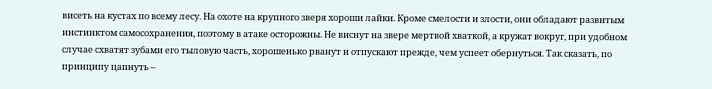висеть на кустах по всему лесу. На охоте на крупного зверя хороши лайки. Кроме смелости и злости, они обладают развитым инстинктом самосохранения, поэтому в атаке осторожны. Не виснут на звере мертвой хваткой, а кружат вокруг, при удобном случае схватят зубами его тыловую часть, хорошенько рванут и отпускают прежде, чем успеет обернуться. Так сказать, по принципу цапнуть –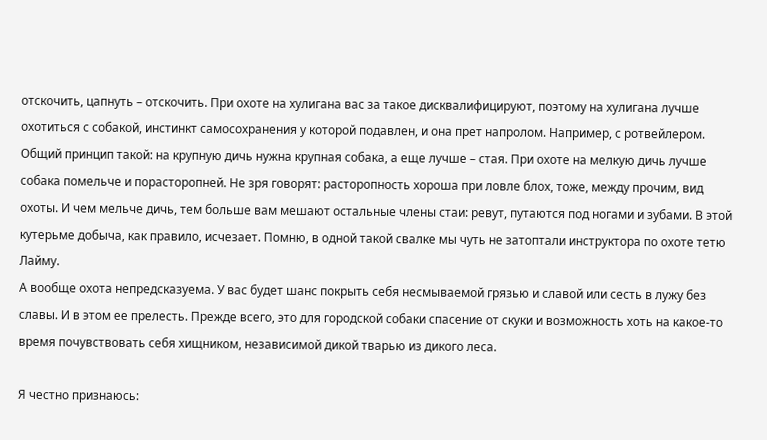отскочить, цапнуть – отскочить. При охоте на хулигана вас за такое дисквалифицируют, поэтому на хулигана лучше охотиться с собакой, инстинкт самосохранения у которой подавлен, и она прет напролом. Например, с ротвейлером.
Общий принцип такой: на крупную дичь нужна крупная собака, а еще лучше – стая. При охоте на мелкую дичь лучше собака помельче и порасторопней. Не зря говорят: расторопность хороша при ловле блох, тоже, между прочим, вид охоты. И чем мельче дичь, тем больше вам мешают остальные члены стаи: ревут, путаются под ногами и зубами. В этой кутерьме добыча, как правило, исчезает. Помню, в одной такой свалке мы чуть не затоптали инструктора по охоте тетю Лайму.
А вообще охота непредсказуема. У вас будет шанс покрыть себя несмываемой грязью и славой или сесть в лужу без славы. И в этом ее прелесть. Прежде всего, это для городской собаки спасение от скуки и возможность хоть на какое-то время почувствовать себя хищником, независимой дикой тварью из дикого леса.

Я честно признаюсь: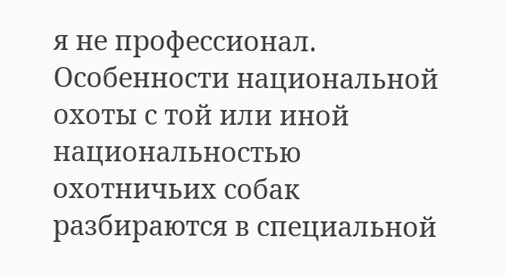я не профессионал. Особенности национальной охоты с той или иной национальностью охотничьих собак разбираются в специальной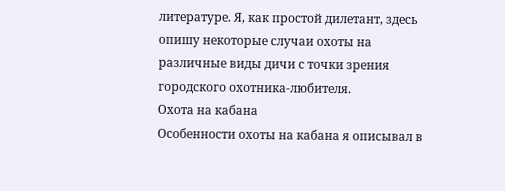литературе. Я, как простой дилетант, здесь опишу некоторые случаи охоты на различные виды дичи с точки зрения городского охотника-любителя.
Охота на кабана
Особенности охоты на кабана я описывал в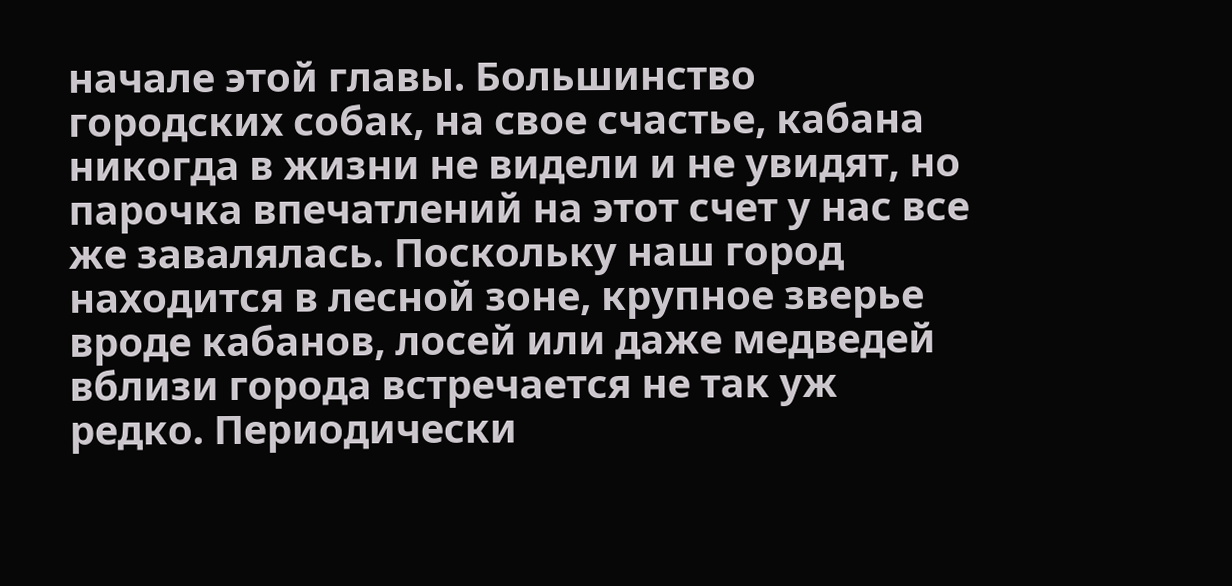начале этой главы. Большинство городских собак, на свое счастье, кабана никогда в жизни не видели и не увидят, но парочка впечатлений на этот счет у нас все же завалялась. Поскольку наш город находится в лесной зоне, крупное зверье вроде кабанов, лосей или даже медведей вблизи города встречается не так уж редко. Периодически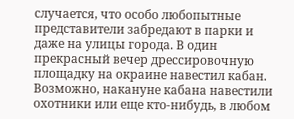случается, что особо любопытные представители забредают в парки и даже на улицы города. В один прекрасный вечер дрессировочную площадку на окраине навестил кабан. Возможно, накануне кабана навестили охотники или еще кто-нибудь, в любом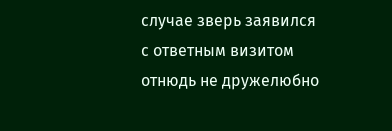случае зверь заявился с ответным визитом отнюдь не дружелюбно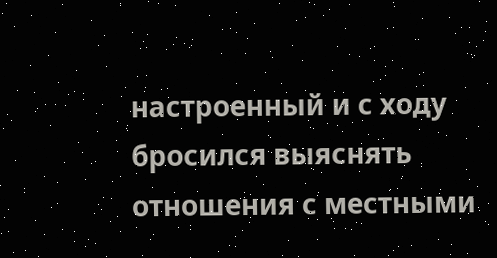настроенный и с ходу бросился выяснять отношения с местными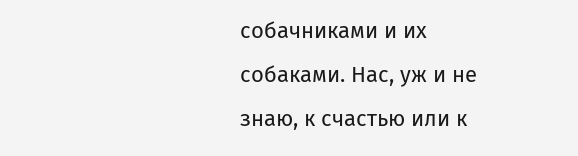собачниками и их собаками. Нас, уж и не знаю, к счастью или к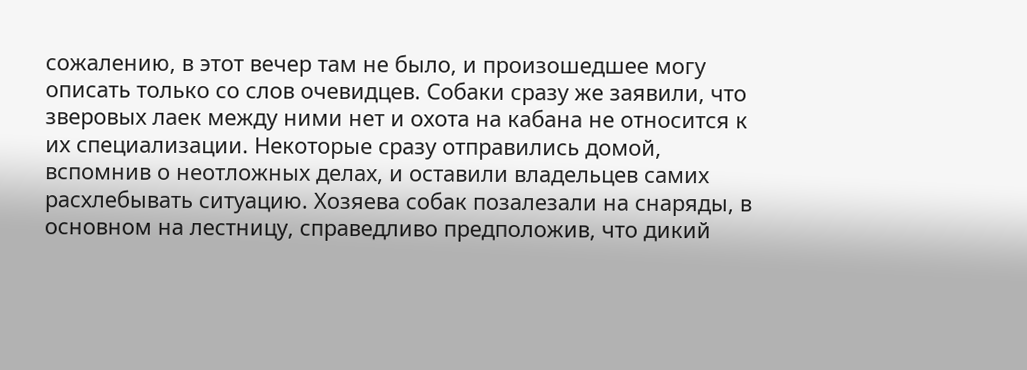сожалению, в этот вечер там не было, и произошедшее могу описать только со слов очевидцев. Собаки сразу же заявили, что зверовых лаек между ними нет и охота на кабана не относится к их специализации. Некоторые сразу отправились домой, вспомнив о неотложных делах, и оставили владельцев самих расхлебывать ситуацию. Хозяева собак позалезали на снаряды, в основном на лестницу, справедливо предположив, что дикий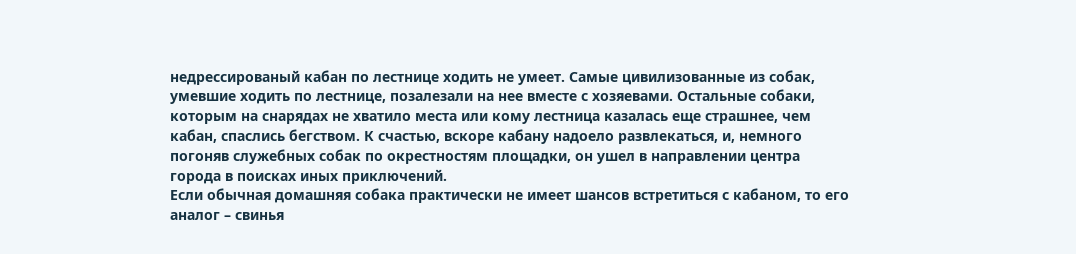недрессированый кабан по лестнице ходить не умеет. Самые цивилизованные из собак, умевшие ходить по лестнице, позалезали на нее вместе с хозяевами. Остальные собаки, которым на снарядах не хватило места или кому лестница казалась еще страшнее, чем кабан, спаслись бегством. К счастью, вскоре кабану надоело развлекаться, и, немного погоняв служебных собак по окрестностям площадки, он ушел в направлении центра города в поисках иных приключений.
Если обычная домашняя собака практически не имеет шансов встретиться с кабаном, то его аналог – свинья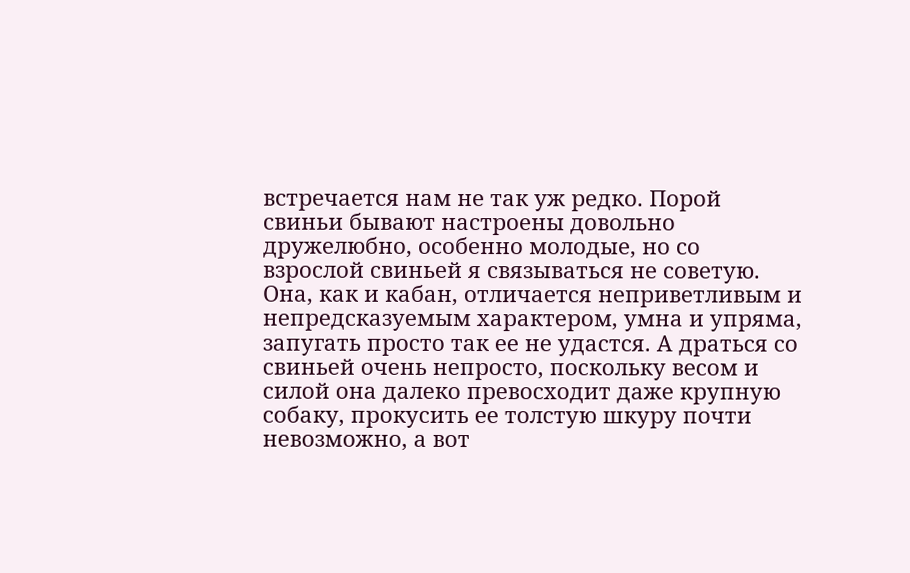встречается нам не так уж редко. Порой свиньи бывают настроены довольно дружелюбно, особенно молодые, но со взрослой свиньей я связываться не советую. Она, как и кабан, отличается неприветливым и непредсказуемым характером, умна и упряма, запугать просто так ее не удастся. А драться со свиньей очень непросто, поскольку весом и силой она далеко превосходит даже крупную собаку, прокусить ее толстую шкуру почти невозможно, а вот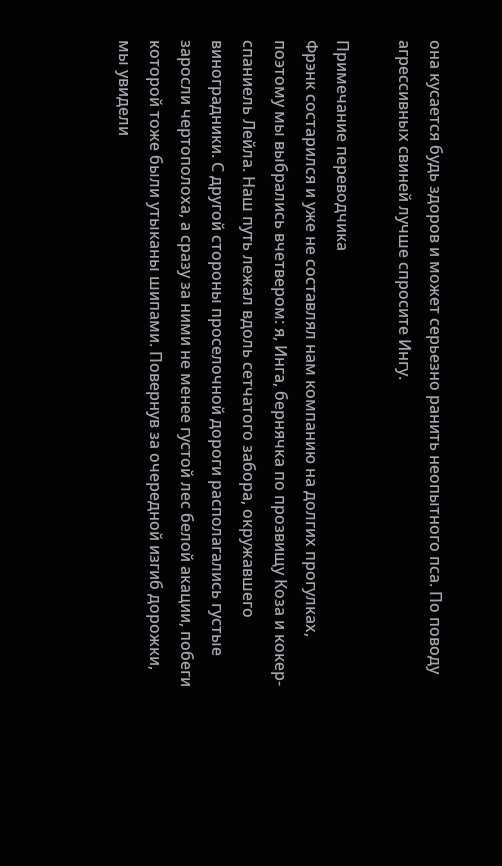она кусается будь здоров и может серьезно ранить неопытного пса. По поводу агрессивных свиней лучше спросите Ингу.

Примечание переводчика
Фрэнк состарился и уже не составлял нам компанию на долгих прогулках, поэтому мы выбрались вчетвером: я, Инга, бернячка по прозвищу Коза и кокер-спаниель Лейла. Наш путь лежал вдоль сетчатого забора, окружавшего виноградники. С другой стороны проселочной дороги располагались густые заросли чертополоха, а сразу за ними не менее густой лес белой акации, побеги которой тоже были утыканы шипами. Повернув за очередной изгиб дорожки, мы увидели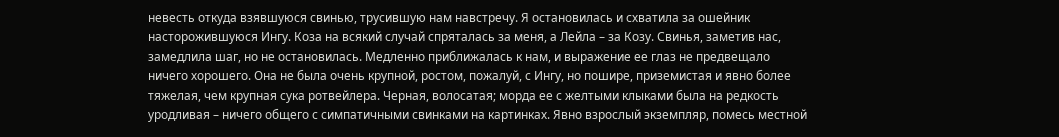невесть откуда взявшуюся свинью, трусившую нам навстречу. Я остановилась и схватила за ошейник насторожившуюся Ингу. Коза на всякий случай спряталась за меня, а Лейла – за Козу. Свинья, заметив нас, замедлила шаг, но не остановилась. Медленно приближалась к нам, и выражение ее глаз не предвещало ничего хорошего. Она не была очень крупной, ростом, пожалуй, с Ингу, но пошире, приземистая и явно более тяжелая, чем крупная сука ротвейлера. Черная, волосатая; морда ее с желтыми клыками была на редкость уродливая – ничего общего с симпатичными свинками на картинках. Явно взрослый экземпляр, помесь местной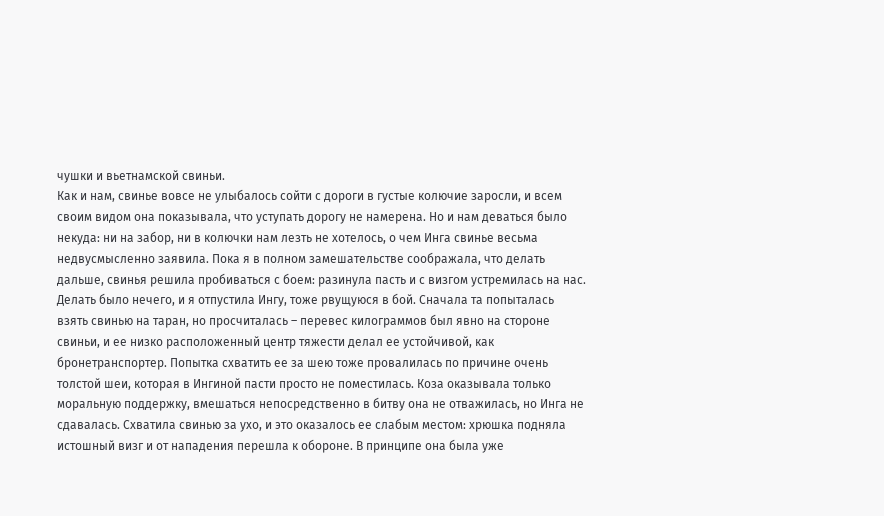чушки и вьетнамской свиньи.
Как и нам, свинье вовсе не улыбалось сойти с дороги в густые колючие заросли, и всем своим видом она показывала, что уступать дорогу не намерена. Но и нам деваться было некуда: ни на забор, ни в колючки нам лезть не хотелось, о чем Инга свинье весьма недвусмысленно заявила. Пока я в полном замешательстве соображала, что делать дальше, свинья решила пробиваться с боем: разинула пасть и с визгом устремилась на нас. Делать было нечего, и я отпустила Ингу, тоже рвущуюся в бой. Сначала та попыталась взять свинью на таран, но просчиталась – перевес килограммов был явно на стороне свиньи, и ее низко расположенный центр тяжести делал ее устойчивой, как бронетранспортер. Попытка схватить ее за шею тоже провалилась по причине очень толстой шеи, которая в Ингиной пасти просто не поместилась. Коза оказывала только моральную поддержку, вмешаться непосредственно в битву она не отважилась, но Инга не сдавалась. Схватила свинью за ухо, и это оказалось ее слабым местом: хрюшка подняла истошный визг и от нападения перешла к обороне. В принципе она была уже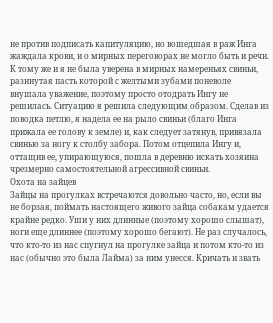не против подписать капитуляцию, но вошедшая в раж Инга жаждала крови, и о мирных переговорах не могло быть и речи. К тому же и я не была уверена в мирных намереньях свиньи, разинутая пасть которой с желтыми зубами поневоле внушала уважение, поэтому просто отодрать Ингу не решилась. Ситуацию я решила следующим образом. Сделав из поводка петлю, я надела ее на рыло свиньи (благо Инга прижала ее голову к земле) и, как следует затянув, привязала свинью за ногу к столбу забора. Потом отцепила Ингу и, оттащив ее, упирающуюся, пошла в деревню искать хозяина чрезмерно самостоятельной агрессивной свиньи.
Охота на зайцев
Зайцы на прогулках встречаются довольно часто, но, если вы не борзая, поймать настоящего живого зайца собакам удается крайне редко. Уши у них длинные (поэтому хорошо слышат), ноги еще длиннее (поэтому хорошо бегают). Не раз случалось, что кто-то из нас спугнул на прогулке зайца и потом кто-то из нас (обычно это была Лайма) за ним унесся. Кричать и звать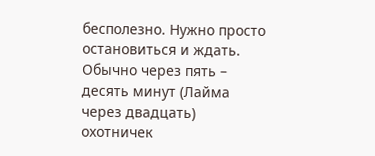бесполезно. Нужно просто остановиться и ждать. Обычно через пять – десять минут (Лайма через двадцать) охотничек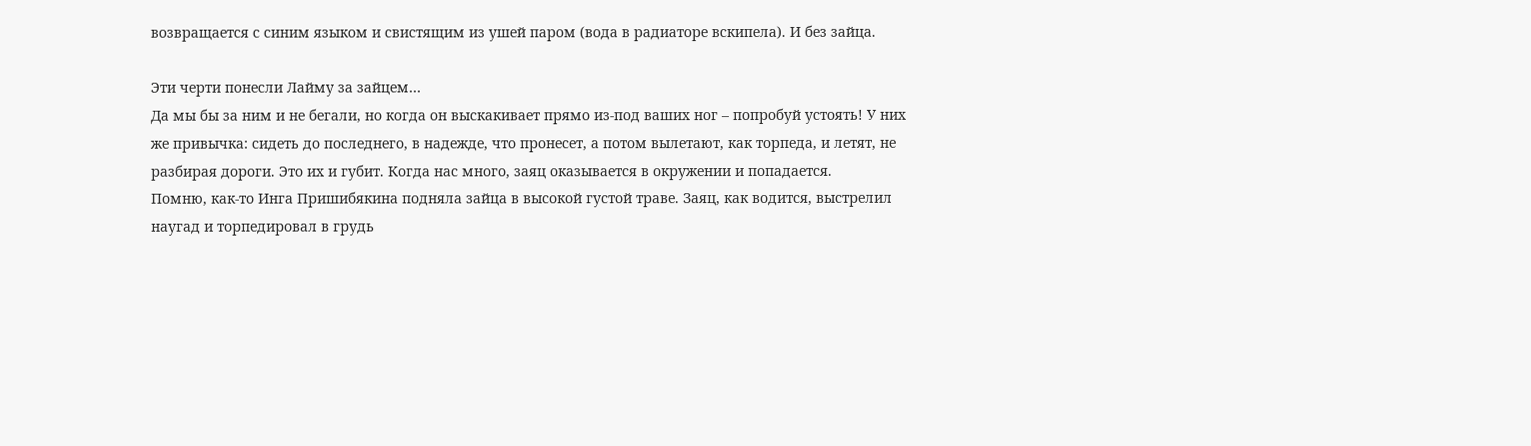возвращается с синим языком и свистящим из ушей паром (вода в радиаторе вскипела). И без зайца.

Эти черти понесли Лайму за зайцем…
Да мы бы за ним и не бегали, но когда он выскакивает прямо из-под ваших ног – попробуй устоять! У них же привычка: сидеть до последнего, в надежде, что пронесет, а потом вылетают, как торпеда, и летят, не разбирая дороги. Это их и губит. Когда нас много, заяц оказывается в окружении и попадается.
Помню, как-то Инга Пришибякина подняла зайца в высокой густой траве. Заяц, как водится, выстрелил наугад и торпедировал в грудь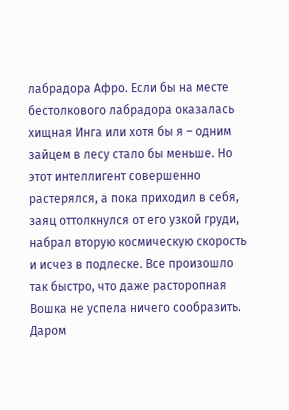лабрадора Афро. Если бы на месте бестолкового лабрадора оказалась хищная Инга или хотя бы я – одним зайцем в лесу стало бы меньше. Но этот интеллигент совершенно растерялся, а пока приходил в себя, заяц оттолкнулся от его узкой груди, набрал вторую космическую скорость и исчез в подлеске. Все произошло так быстро, что даже расторопная Вошка не успела ничего сообразить. Даром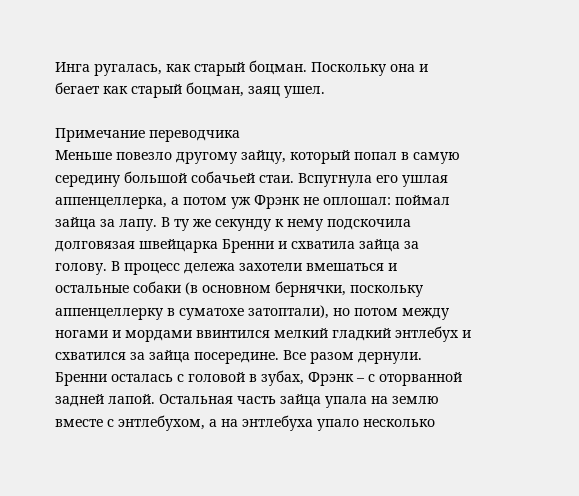Инга ругалась, как старый боцман. Поскольку она и бегает как старый боцман, заяц ушел.

Примечание переводчика
Меньше повезло другому зайцу, который попал в самую середину большой собачьей стаи. Вспугнула его ушлая аппенцеллерка, а потом уж Фрэнк не оплошал: поймал зайца за лапу. В ту же секунду к нему подскочила долговязая швейцарка Бренни и схватила зайца за голову. В процесс дележа захотели вмешаться и остальные собаки (в основном бернячки, поскольку аппенцеллерку в суматохе затоптали), но потом между ногами и мордами ввинтился мелкий гладкий энтлебух и схватился за зайца посередине. Все разом дернули. Бренни осталась с головой в зубах, Фрэнк – с оторванной задней лапой. Остальная часть зайца упала на землю вместе с энтлебухом, а на энтлебуха упало несколько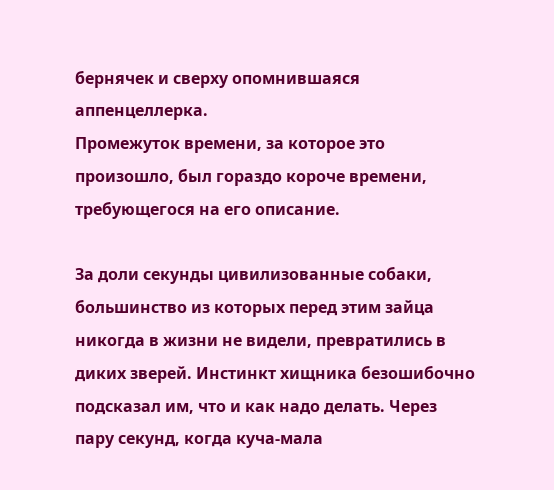бернячек и сверху опомнившаяся аппенцеллерка.
Промежуток времени, за которое это произошло, был гораздо короче времени, требующегося на его описание.

За доли секунды цивилизованные собаки, большинство из которых перед этим зайца никогда в жизни не видели, превратились в диких зверей. Инстинкт хищника безошибочно подсказал им, что и как надо делать. Через пару секунд, когда куча-мала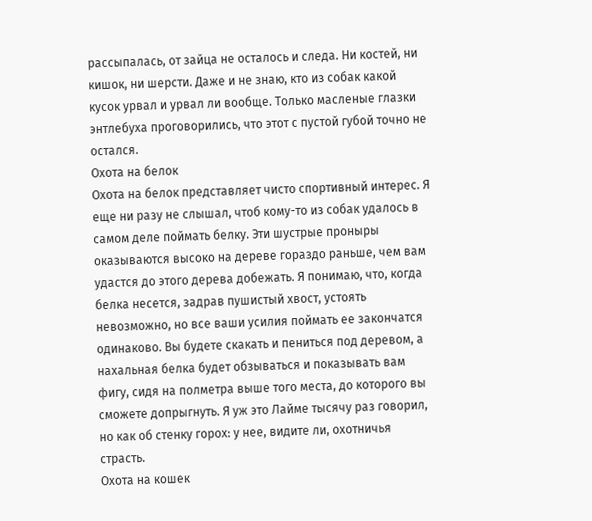рассыпалась, от зайца не осталось и следа. Ни костей, ни кишок, ни шерсти. Даже и не знаю, кто из собак какой кусок урвал и урвал ли вообще. Только масленые глазки энтлебуха проговорились, что этот с пустой губой точно не остался.
Охота на белок
Охота на белок представляет чисто спортивный интерес. Я еще ни разу не слышал, чтоб кому-то из собак удалось в самом деле поймать белку. Эти шустрые проныры оказываются высоко на дереве гораздо раньше, чем вам удастся до этого дерева добежать. Я понимаю, что, когда белка несется, задрав пушистый хвост, устоять невозможно, но все ваши усилия поймать ее закончатся одинаково. Вы будете скакать и пениться под деревом, а нахальная белка будет обзываться и показывать вам фигу, сидя на полметра выше того места, до которого вы сможете допрыгнуть. Я уж это Лайме тысячу раз говорил, но как об стенку горох: у нее, видите ли, охотничья страсть.
Охота на кошек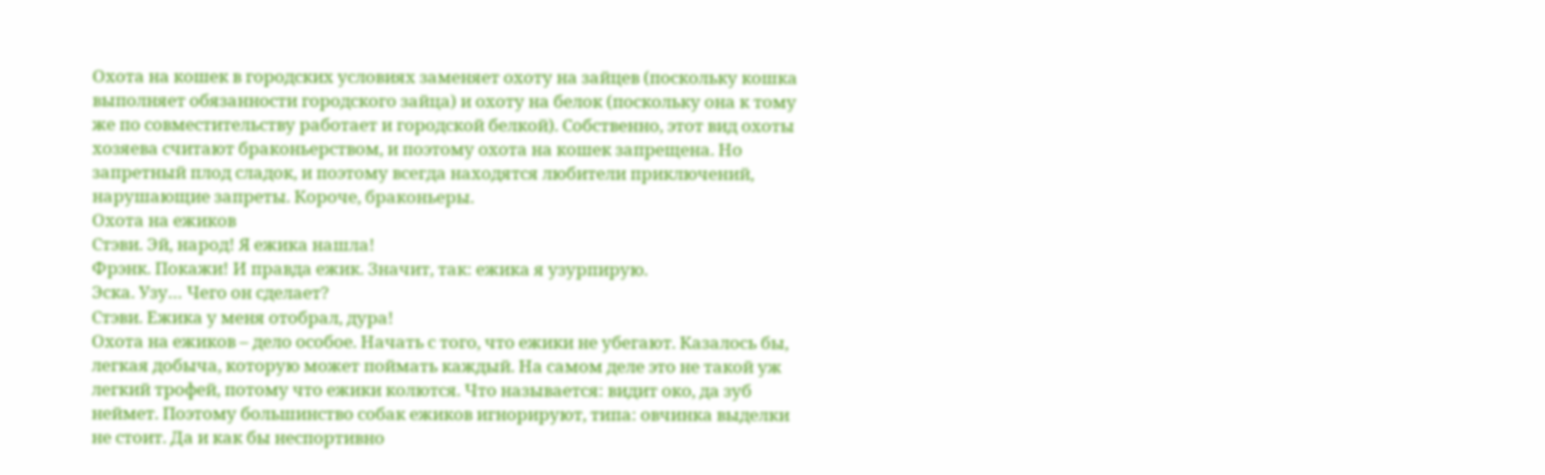Охота на кошек в городских условиях заменяет охоту на зайцев (поскольку кошка выполняет обязанности городского зайца) и охоту на белок (поскольку она к тому же по совместительству работает и городской белкой). Собственно, этот вид охоты хозяева считают браконьерством, и поэтому охота на кошек запрещена. Но запретный плод сладок, и поэтому всегда находятся любители приключений, нарушающие запреты. Короче, браконьеры.
Охота на ежиков
Стэви. Эй, народ! Я ежика нашла!
Фрэнк. Покажи! И правда ежик. Значит, так: ежика я узурпирую.
Эска. Узу… Чего он сделает?
Стэви. Ежика у меня отобрал, дура!
Охота на ежиков – дело особое. Начать с того, что ежики не убегают. Казалось бы, легкая добыча, которую может поймать каждый. На самом деле это не такой уж легкий трофей, потому что ежики колются. Что называется: видит око, да зуб неймет. Поэтому большинство собак ежиков игнорируют, типа: овчинка выделки не стоит. Да и как бы неспортивно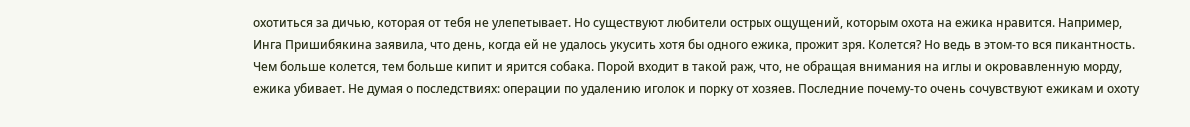охотиться за дичью, которая от тебя не улепетывает. Но существуют любители острых ощущений, которым охота на ежика нравится. Например, Инга Пришибякина заявила, что день, когда ей не удалось укусить хотя бы одного ежика, прожит зря. Колется? Но ведь в этом-то вся пикантность. Чем больше колется, тем больше кипит и ярится собака. Порой входит в такой раж, что, не обращая внимания на иглы и окровавленную морду, ежика убивает. Не думая о последствиях: операции по удалению иголок и порку от хозяев. Последние почему-то очень сочувствуют ежикам и охоту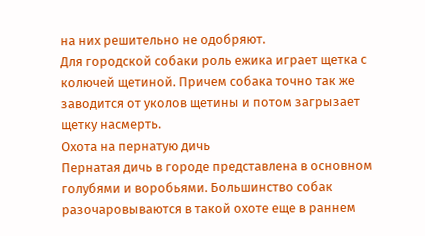на них решительно не одобряют.
Для городской собаки роль ежика играет щетка с колючей щетиной. Причем собака точно так же заводится от уколов щетины и потом загрызает щетку насмерть.
Охота на пернатую дичь
Пернатая дичь в городе представлена в основном голубями и воробьями. Большинство собак разочаровываются в такой охоте еще в раннем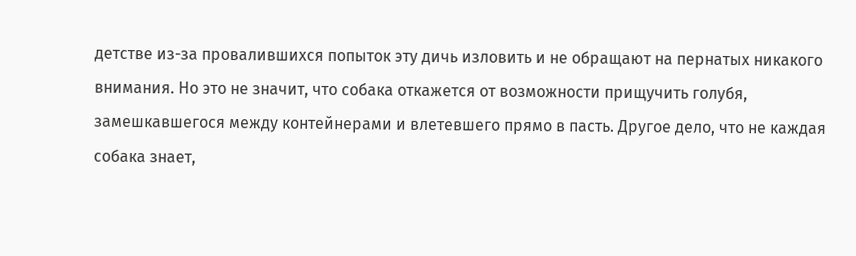детстве из-за провалившихся попыток эту дичь изловить и не обращают на пернатых никакого внимания. Но это не значит, что собака откажется от возможности прищучить голубя, замешкавшегося между контейнерами и влетевшего прямо в пасть. Другое дело, что не каждая собака знает,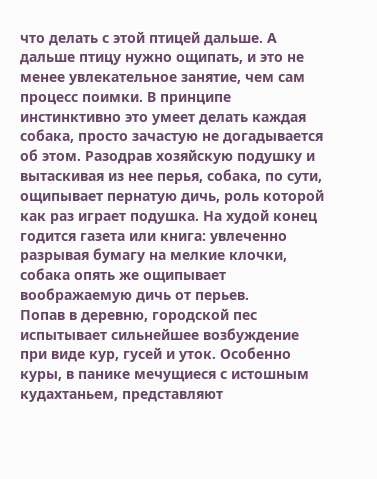что делать с этой птицей дальше. А дальше птицу нужно ощипать, и это не менее увлекательное занятие, чем сам процесс поимки. В принципе инстинктивно это умеет делать каждая собака, просто зачастую не догадывается об этом. Разодрав хозяйскую подушку и вытаскивая из нее перья, собака, по сути, ощипывает пернатую дичь, роль которой как раз играет подушка. На худой конец годится газета или книга: увлеченно разрывая бумагу на мелкие клочки, собака опять же ощипывает воображаемую дичь от перьев.
Попав в деревню, городской пес испытывает сильнейшее возбуждение при виде кур, гусей и уток. Особенно куры, в панике мечущиеся с истошным кудахтаньем, представляют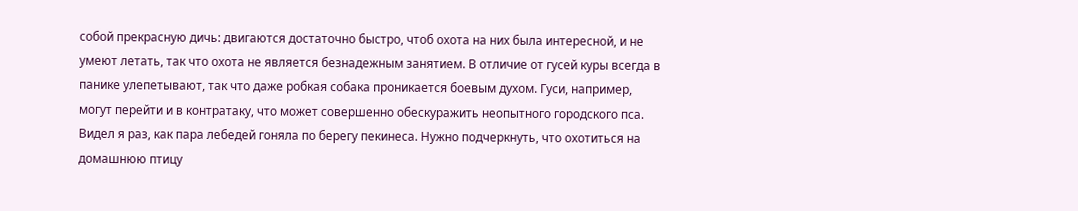собой прекрасную дичь: двигаются достаточно быстро, чтоб охота на них была интересной, и не умеют летать, так что охота не является безнадежным занятием. В отличие от гусей куры всегда в панике улепетывают, так что даже робкая собака проникается боевым духом. Гуси, например, могут перейти и в контратаку, что может совершенно обескуражить неопытного городского пса. Видел я раз, как пара лебедей гоняла по берегу пекинеса. Нужно подчеркнуть, что охотиться на домашнюю птицу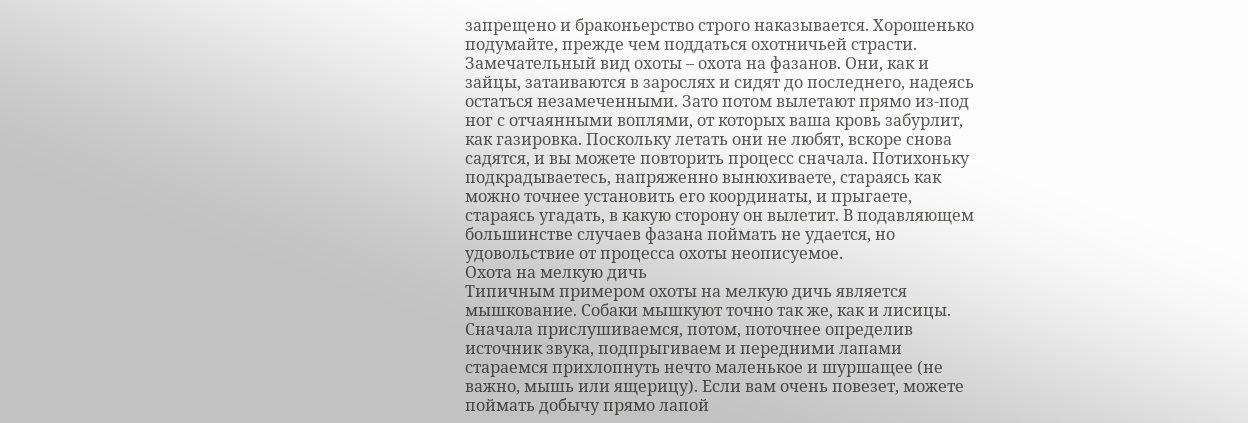запрещено и браконьерство строго наказывается. Хорошенько подумайте, прежде чем поддаться охотничьей страсти.
Замечательный вид охоты – охота на фазанов. Они, как и зайцы, затаиваются в зарослях и сидят до последнего, надеясь остаться незамеченными. Зато потом вылетают прямо из-под ног с отчаянными воплями, от которых ваша кровь забурлит, как газировка. Поскольку летать они не любят, вскоре снова садятся, и вы можете повторить процесс сначала. Потихоньку подкрадываетесь, напряженно вынюхиваете, стараясь как можно точнее установить его координаты, и прыгаете, стараясь угадать, в какую сторону он вылетит. В подавляющем большинстве случаев фазана поймать не удается, но удовольствие от процесса охоты неописуемое.
Охота на мелкую дичь
Типичным примером охоты на мелкую дичь является мышкование. Собаки мышкуют точно так же, как и лисицы. Сначала прислушиваемся, потом, поточнее определив источник звука, подпрыгиваем и передними лапами стараемся прихлопнуть нечто маленькое и шуршащее (не важно, мышь или ящерицу). Если вам очень повезет, можете поймать добычу прямо лапой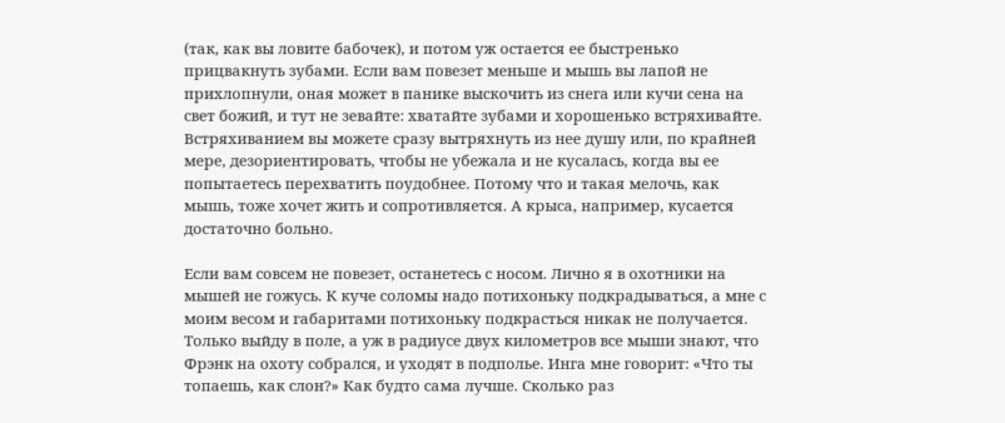(так, как вы ловите бабочек), и потом уж остается ее быстренько прицвакнуть зубами. Если вам повезет меньше и мышь вы лапой не прихлопнули, оная может в панике выскочить из снега или кучи сена на свет божий, и тут не зевайте: хватайте зубами и хорошенько встряхивайте. Встряхиванием вы можете сразу вытряхнуть из нее душу или, по крайней мере, дезориентировать, чтобы не убежала и не кусалась, когда вы ее попытаетесь перехватить поудобнее. Потому что и такая мелочь, как мышь, тоже хочет жить и сопротивляется. А крыса, например, кусается достаточно больно.

Если вам совсем не повезет, останетесь с носом. Лично я в охотники на мышей не гожусь. К куче соломы надо потихоньку подкрадываться, а мне с моим весом и габаритами потихоньку подкрасться никак не получается. Только выйду в поле, а уж в радиусе двух километров все мыши знают, что Фрэнк на охоту собрался, и уходят в подполье. Инга мне говорит: «Что ты топаешь, как слон?» Как будто сама лучше. Сколько раз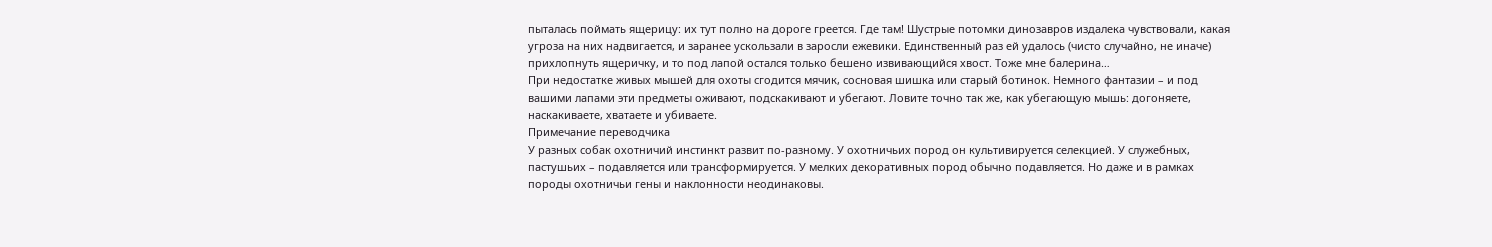пыталась поймать ящерицу: их тут полно на дороге греется. Где там! Шустрые потомки динозавров издалека чувствовали, какая угроза на них надвигается, и заранее ускользали в заросли ежевики. Единственный раз ей удалось (чисто случайно, не иначе) прихлопнуть ящеричку, и то под лапой остался только бешено извивающийся хвост. Тоже мне балерина…
При недостатке живых мышей для охоты сгодится мячик, сосновая шишка или старый ботинок. Немного фантазии – и под вашими лапами эти предметы оживают, подскакивают и убегают. Ловите точно так же, как убегающую мышь: догоняете, наскакиваете, хватаете и убиваете.
Примечание переводчика
У разных собак охотничий инстинкт развит по-разному. У охотничьих пород он культивируется селекцией. У служебных, пастушьих – подавляется или трансформируется. У мелких декоративных пород обычно подавляется. Но даже и в рамках породы охотничьи гены и наклонности неодинаковы.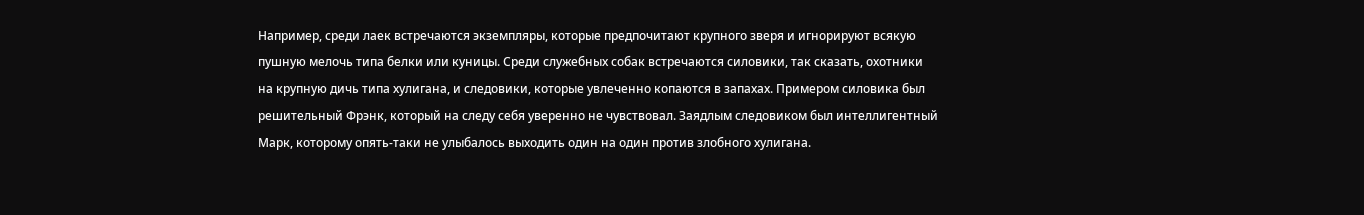Например, среди лаек встречаются экземпляры, которые предпочитают крупного зверя и игнорируют всякую пушную мелочь типа белки или куницы. Среди служебных собак встречаются силовики, так сказать, охотники на крупную дичь типа хулигана, и следовики, которые увлеченно копаются в запахах. Примером силовика был решительный Фрэнк, который на следу себя уверенно не чувствовал. Заядлым следовиком был интеллигентный Марк, которому опять-таки не улыбалось выходить один на один против злобного хулигана.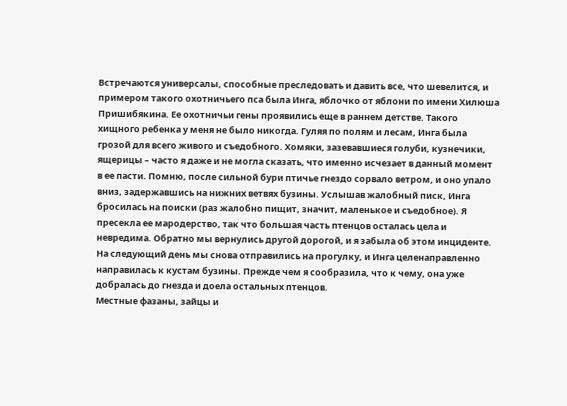Встречаются универсалы, способные преследовать и давить все, что шевелится, и примером такого охотничьего пса была Инга, яблочко от яблони по имени Хилюша Пришибякина. Ее охотничьи гены проявились еще в раннем детстве. Такого хищного ребенка у меня не было никогда. Гуляя по полям и лесам, Инга была грозой для всего живого и съедобного. Хомяки, зазевавшиеся голуби, кузнечики, ящерицы – часто я даже и не могла сказать, что именно исчезает в данный момент в ее пасти. Помню, после сильной бури птичье гнездо сорвало ветром, и оно упало вниз, задержавшись на нижних ветвях бузины. Услышав жалобный писк, Инга бросилась на поиски (раз жалобно пищит, значит, маленькое и съедобное). Я пресекла ее мародерство, так что большая часть птенцов осталась цела и невредима. Обратно мы вернулись другой дорогой, и я забыла об этом инциденте. На следующий день мы снова отправились на прогулку, и Инга целенаправленно направилась к кустам бузины. Прежде чем я сообразила, что к чему, она уже добралась до гнезда и доела остальных птенцов.
Местные фазаны, зайцы и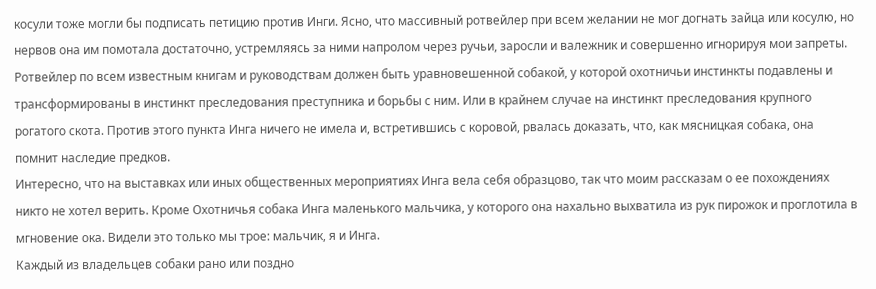косули тоже могли бы подписать петицию против Инги. Ясно, что массивный ротвейлер при всем желании не мог догнать зайца или косулю, но нервов она им помотала достаточно, устремляясь за ними напролом через ручьи, заросли и валежник и совершенно игнорируя мои запреты. Ротвейлер по всем известным книгам и руководствам должен быть уравновешенной собакой, у которой охотничьи инстинкты подавлены и трансформированы в инстинкт преследования преступника и борьбы с ним. Или в крайнем случае на инстинкт преследования крупного рогатого скота. Против этого пункта Инга ничего не имела и, встретившись с коровой, рвалась доказать, что, как мясницкая собака, она помнит наследие предков.
Интересно, что на выставках или иных общественных мероприятиях Инга вела себя образцово, так что моим рассказам о ее похождениях никто не хотел верить. Кроме Охотничья собака Инга маленького мальчика, у которого она нахально выхватила из рук пирожок и проглотила в мгновение ока. Видели это только мы трое: мальчик, я и Инга.
Каждый из владельцев собаки рано или поздно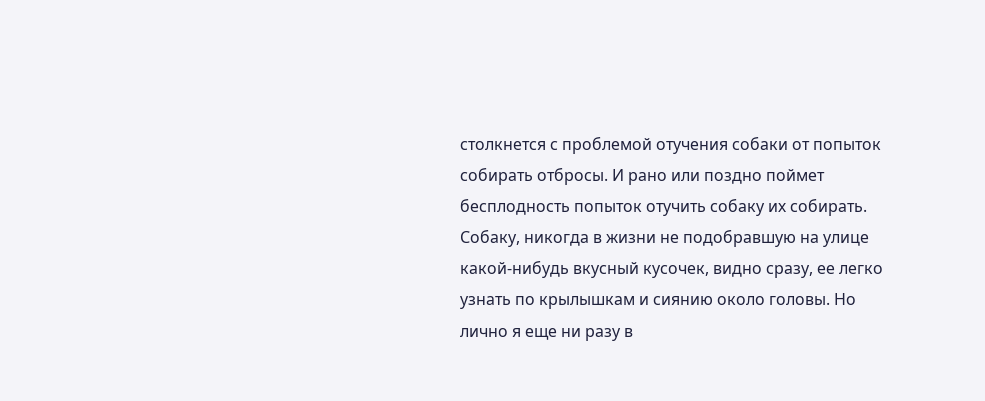столкнется с проблемой отучения собаки от попыток собирать отбросы. И рано или поздно поймет бесплодность попыток отучить собаку их собирать. Собаку, никогда в жизни не подобравшую на улице какой-нибудь вкусный кусочек, видно сразу, ее легко узнать по крылышкам и сиянию около головы. Но лично я еще ни разу в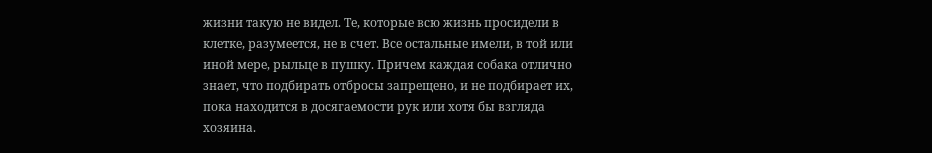жизни такую не видел. Те, которые всю жизнь просидели в клетке, разумеется, не в счет. Все остальные имели, в той или иной мере, рыльце в пушку. Причем каждая собака отлично знает, что подбирать отбросы запрещено, и не подбирает их, пока находится в досягаемости рук или хотя бы взгляда хозяина.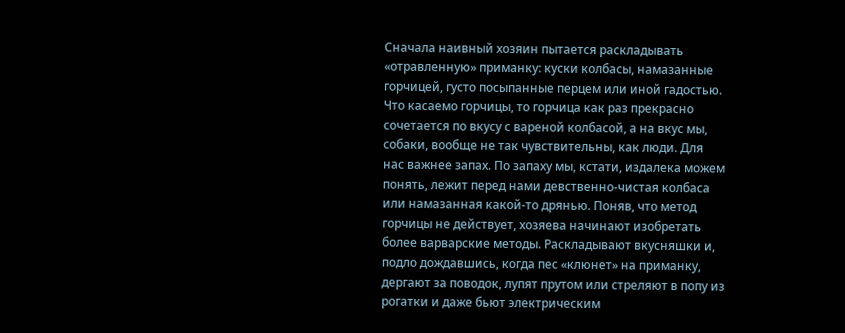Сначала наивный хозяин пытается раскладывать «отравленную» приманку: куски колбасы, намазанные горчицей, густо посыпанные перцем или иной гадостью. Что касаемо горчицы, то горчица как раз прекрасно сочетается по вкусу с вареной колбасой, а на вкус мы, собаки, вообще не так чувствительны, как люди. Для нас важнее запах. По запаху мы, кстати, издалека можем понять, лежит перед нами девственно-чистая колбаса или намазанная какой-то дрянью. Поняв, что метод горчицы не действует, хозяева начинают изобретать более варварские методы. Раскладывают вкусняшки и, подло дождавшись, когда пес «клюнет» на приманку, дергают за поводок, лупят прутом или стреляют в попу из рогатки и даже бьют электрическим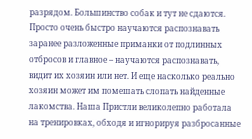разрядом. Большинство собак и тут не сдаются. Просто очень быстро научаются распознавать заранее разложенные приманки от подлинных отбросов и главное – научаются распознавать, видит их хозяин или нет. И еще насколько реально хозяин может им помешать слопать найденные лакомства. Наша Пристли великолепно работала на тренировках, обходя и игнорируя разбросанные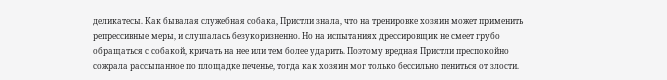деликатесы. Как бывалая служебная собака, Пристли знала, что на тренировке хозяин может применить репрессивные меры, и слушалась безукоризненно. Но на испытаниях дрессировщик не смеет грубо обращаться с собакой, кричать на нее или тем более ударить. Поэтому вредная Пристли преспокойно сожрала рассыпанное по площадке печенье, тогда как хозяин мог только бессильно пениться от злости.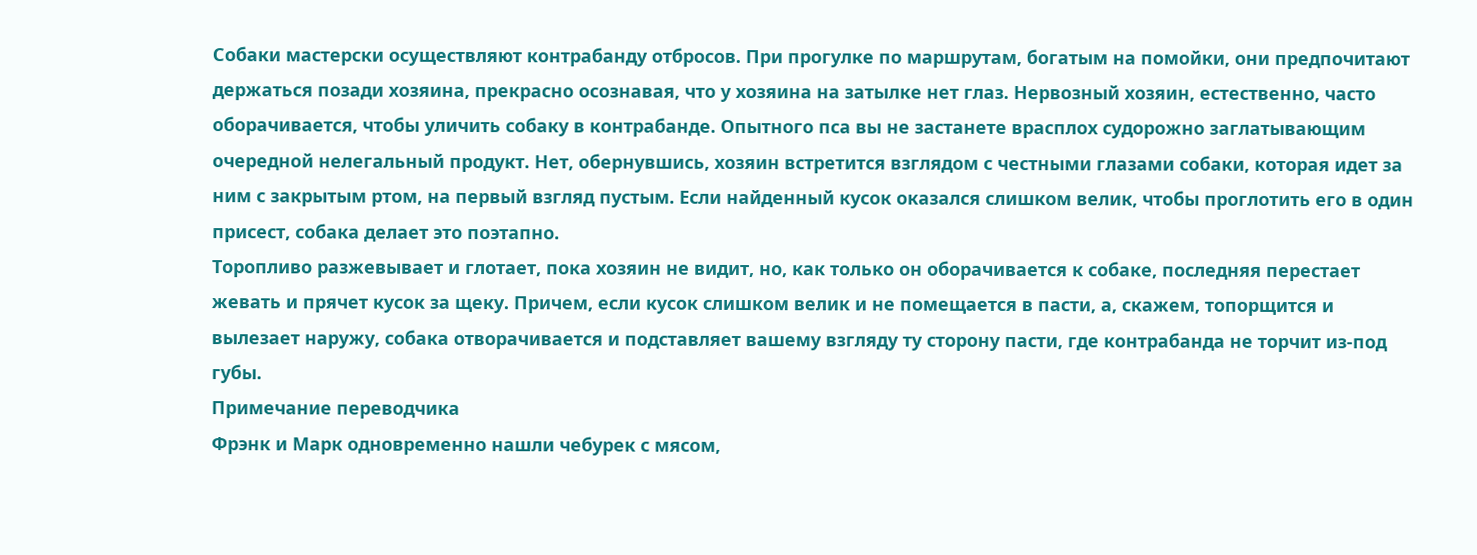Собаки мастерски осуществляют контрабанду отбросов. При прогулке по маршрутам, богатым на помойки, они предпочитают держаться позади хозяина, прекрасно осознавая, что у хозяина на затылке нет глаз. Нервозный хозяин, естественно, часто оборачивается, чтобы уличить собаку в контрабанде. Опытного пса вы не застанете врасплох судорожно заглатывающим очередной нелегальный продукт. Нет, обернувшись, хозяин встретится взглядом с честными глазами собаки, которая идет за ним с закрытым ртом, на первый взгляд пустым. Если найденный кусок оказался слишком велик, чтобы проглотить его в один присест, собака делает это поэтапно.
Торопливо разжевывает и глотает, пока хозяин не видит, но, как только он оборачивается к собаке, последняя перестает жевать и прячет кусок за щеку. Причем, если кусок слишком велик и не помещается в пасти, а, скажем, топорщится и вылезает наружу, собака отворачивается и подставляет вашему взгляду ту сторону пасти, где контрабанда не торчит из-под губы.
Примечание переводчика
Фрэнк и Марк одновременно нашли чебурек с мясом,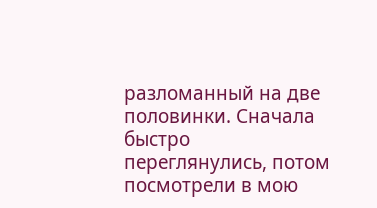разломанный на две половинки. Сначала быстро переглянулись, потом посмотрели в мою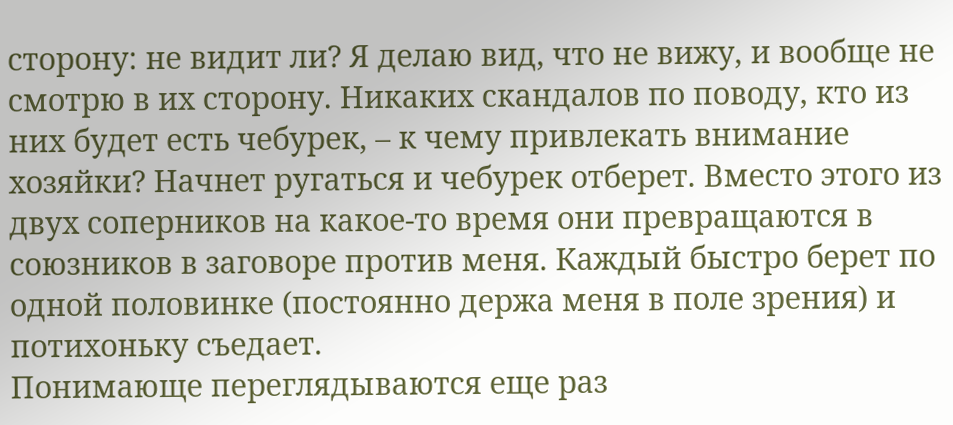сторону: не видит ли? Я делаю вид, что не вижу, и вообще не смотрю в их сторону. Никаких скандалов по поводу, кто из них будет есть чебурек, – к чему привлекать внимание хозяйки? Начнет ругаться и чебурек отберет. Вместо этого из двух соперников на какое-то время они превращаются в союзников в заговоре против меня. Каждый быстро берет по одной половинке (постоянно держа меня в поле зрения) и потихоньку съедает.
Понимающе переглядываются еще раз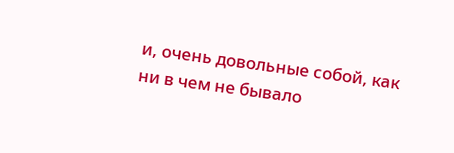и, очень довольные собой, как ни в чем не бывало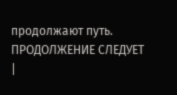продолжают путь.
ПРОДОЛЖЕНИЕ СЛЕДУЕТ
|